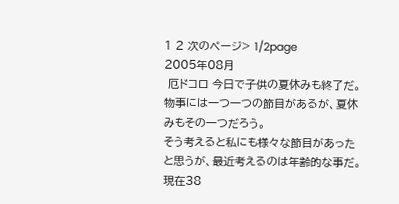1 2 次のページ> 1/2page
2005年08月
 厄ドコロ 今日で子供の夏休みも終了だ。
物事には一つ一つの節目があるが、夏休みもその一つだろう。
そう考えると私にも様々な節目があったと思うが、最近考えるのは年齢的な事だ。
現在38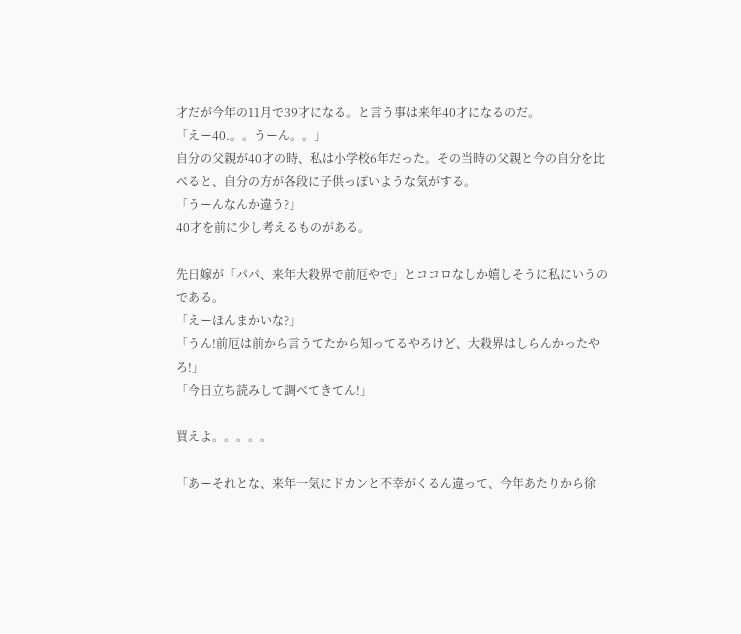才だが今年の11月で39才になる。と言う事は来年40才になるのだ。
「えー40.。。うーん。。」
自分の父親が40才の時、私は小学校6年だった。その当時の父親と今の自分を比べると、自分の方が各段に子供っぽいような気がする。
「うーんなんか違う?」
40才を前に少し考えるものがある。

先日嫁が「パパ、来年大殺界で前厄やで」とココロなしか嬉しそうに私にいうのである。
「えーほんまかいな?」
「うん!前厄は前から言うてたから知ってるやろけど、大殺界はしらんかったやろ!」
「今日立ち読みして調べてきてん!」

買えよ。。。。。

「あーそれとな、来年一気にドカンと不幸がくるん違って、今年あたりから徐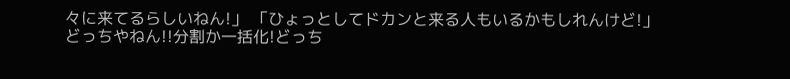々に来てるらしいねん!」 「ひょっとしてドカンと来る人もいるかもしれんけど!」
どっちやねん!!分割か一括化!どっち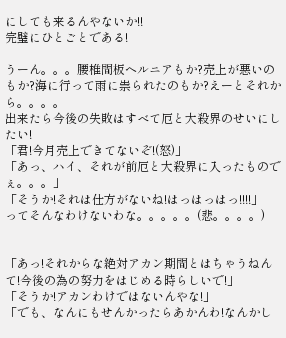にしても来るんやないか!!
完璧にひとごとである!

うーん。。。腰椎間板ヘルニアもか?売上が悪いのもか?海に行って雨に祟られたのもか?えーとそれから。。。。
出来たら今後の失敗はすべて厄と大殺界のせいにしたい!
「君!今月売上できてないぞ!(怒)」
「あっ、ハイ、それが前厄と大殺界に入ったものでぇ。。。」
「そうか!それは仕方がないね!はっはっはっ!!!!」
ってそんなわけないわな。。。。。(悲。。。。)


「あっ!それからな絶対アカン期間とはちゃうねんて!今後の為の努力をはじめる時らしいで!」
「そうか!アカンわけではないんやな!」
「でも、なんにもせんかったらあかんわ!なんかし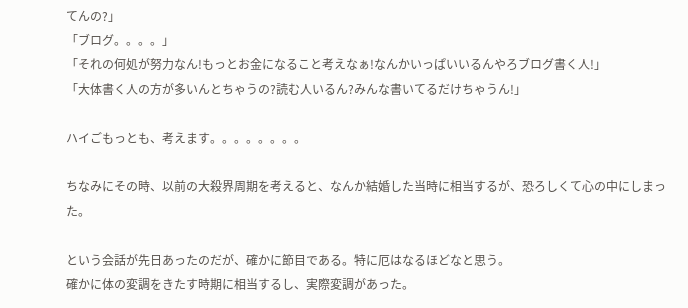てんの?」
「ブログ。。。。」
「それの何処が努力なん!もっとお金になること考えなぁ!なんかいっぱいいるんやろブログ書く人!」
「大体書く人の方が多いんとちゃうの?読む人いるん?みんな書いてるだけちゃうん!」

ハイごもっとも、考えます。。。。。。。。

ちなみにその時、以前の大殺界周期を考えると、なんか結婚した当時に相当するが、恐ろしくて心の中にしまった。

という会話が先日あったのだが、確かに節目である。特に厄はなるほどなと思う。
確かに体の変調をきたす時期に相当するし、実際変調があった。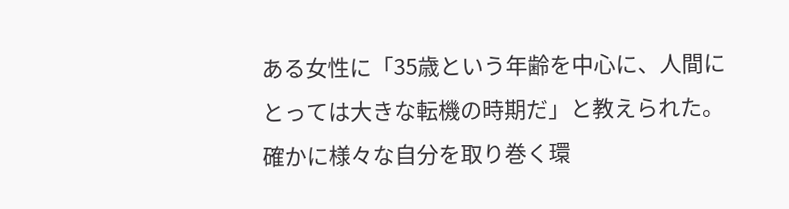ある女性に「35歳という年齢を中心に、人間にとっては大きな転機の時期だ」と教えられた。確かに様々な自分を取り巻く環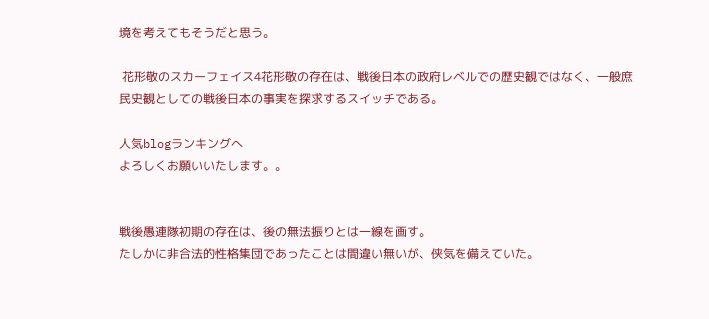境を考えてもそうだと思う。

 花形敬のスカーフェイス4花形敬の存在は、戦後日本の政府レベルでの歴史観ではなく、一般庶民史観としての戦後日本の事実を探求するスイッチである。

人気blogランキングへ
よろしくお願いいたします。。


戦後愚連隊初期の存在は、後の無法振りとは一線を画す。
たしかに非合法的性格集団であったことは間違い無いが、侠気を備えていた。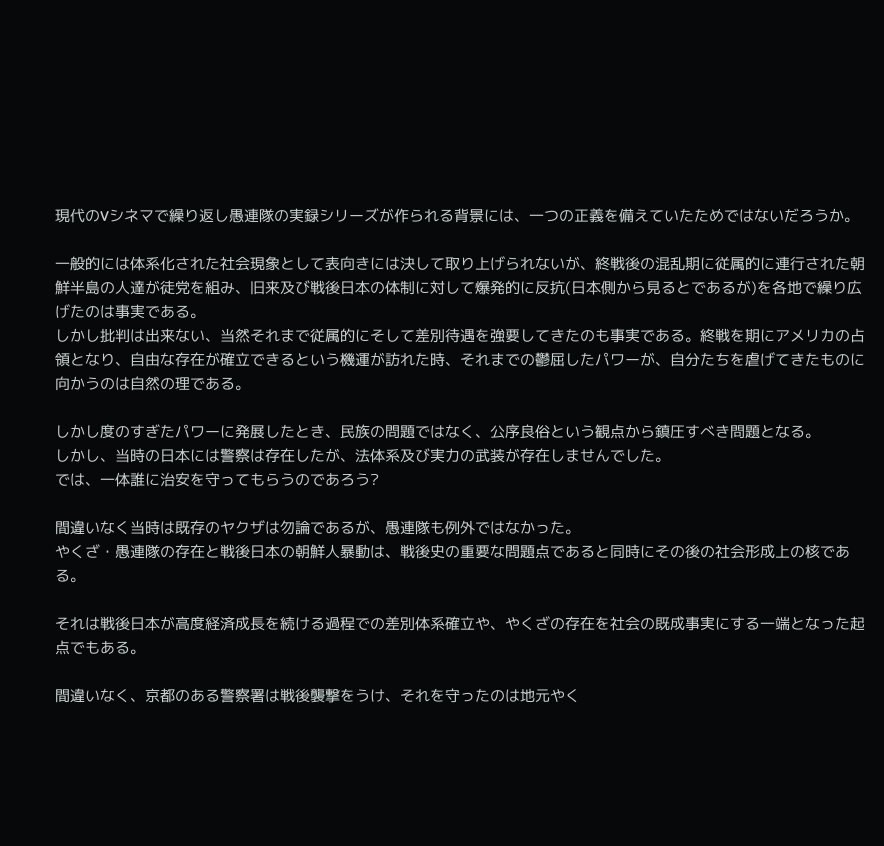現代のVシネマで繰り返し愚連隊の実録シリーズが作られる背景には、一つの正義を備えていたためではないだろうか。

一般的には体系化された社会現象として表向きには決して取り上げられないが、終戦後の混乱期に従属的に連行された朝鮮半島の人達が徒党を組み、旧来及び戦後日本の体制に対して爆発的に反抗(日本側から見るとであるが)を各地で繰り広げたのは事実である。
しかし批判は出来ない、当然それまで従属的にそして差別待遇を強要してきたのも事実である。終戦を期にアメリカの占領となり、自由な存在が確立できるという機運が訪れた時、それまでの鬱屈したパワーが、自分たちを虐げてきたものに向かうのは自然の理である。

しかし度のすぎたパワーに発展したとき、民族の問題ではなく、公序良俗という観点から鎮圧すべき問題となる。
しかし、当時の日本には警察は存在したが、法体系及び実力の武装が存在しませんでした。
では、一体誰に治安を守ってもらうのであろう?

間違いなく当時は既存のヤクザは勿論であるが、愚連隊も例外ではなかった。
やくざ・愚連隊の存在と戦後日本の朝鮮人暴動は、戦後史の重要な問題点であると同時にその後の社会形成上の核である。

それは戦後日本が高度経済成長を続ける過程での差別体系確立や、やくざの存在を社会の既成事実にする一端となった起点でもある。

間違いなく、京都のある警察署は戦後襲撃をうけ、それを守ったのは地元やく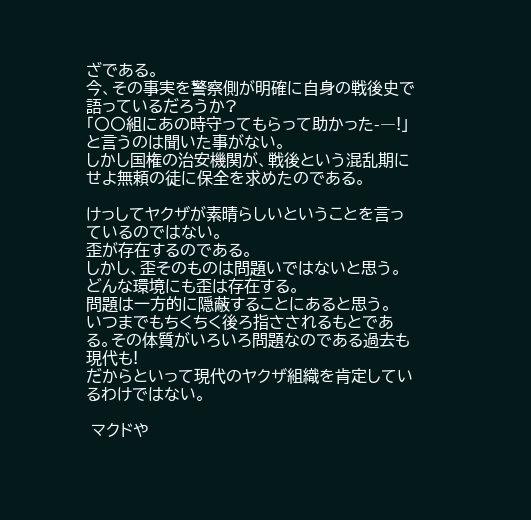ざである。
今、その事実を警察側が明確に自身の戦後史で語っているだろうか?
「〇〇組にあの時守ってもらって助かった-―!」と言うのは聞いた事がない。
しかし国権の治安機関が、戦後という混乱期にせよ無頼の徒に保全を求めたのである。

けっしてヤクザが素晴らしいということを言っているのではない。
歪が存在するのである。
しかし、歪そのものは問題いではないと思う。どんな環境にも歪は存在する。
問題は一方的に隠蔽することにあると思う。
いつまでもちくちく後ろ指さされるもとである。その体質がいろいろ問題なのである過去も現代も!
だからといって現代のヤクザ組織を肯定しているわけではない。

 マクドや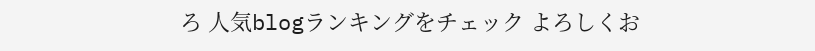ろ 人気blogランキングをチェック よろしくお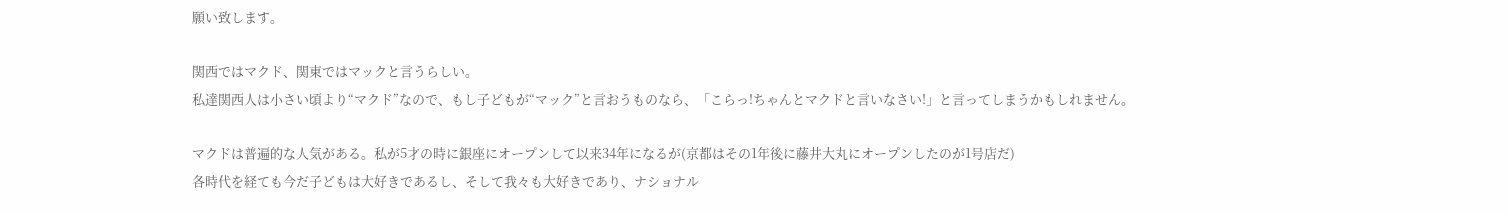願い致します。

関西ではマクド、関東ではマックと言うらしい。
私達関西人は小さい頃より“マクド”なので、もし子どもが“マック”と言おうものなら、「こらっ!ちゃんとマクドと言いなさい!」と言ってしまうかもしれません。

マクドは普遍的な人気がある。私が5才の時に銀座にオープンして以来34年になるが(京都はその1年後に藤井大丸にオープンしたのが1号店だ)
各時代を経ても今だ子どもは大好きであるし、そして我々も大好きであり、ナショナル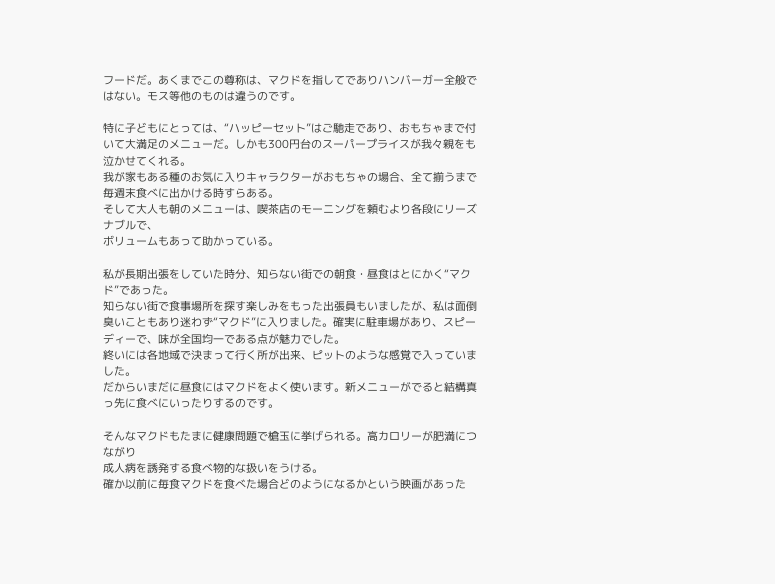フードだ。あくまでこの尊称は、マクドを指してでありハンバーガー全般ではない。モス等他のものは違うのです。

特に子どもにとっては、“ハッピーセット”はご馳走であり、おもちゃまで付いて大満足のメニューだ。しかも300円台のスーパープライスが我々親をも泣かせてくれる。
我が家もある種のお気に入りキャラクターがおもちゃの場合、全て揃うまで毎週末食べに出かける時すらある。
そして大人も朝のメニューは、喫茶店のモーニングを頼むより各段にリーズナブルで、
ボリュームもあって助かっている。

私が長期出張をしていた時分、知らない街での朝食・昼食はとにかく“マクド”であった。
知らない街で食事場所を探す楽しみをもった出張員もいましたが、私は面倒臭いこともあり迷わず“マクド”に入りました。確実に駐車場があり、スピーディーで、味が全国均一である点が魅力でした。
終いには各地域で決まって行く所が出来、ピットのような感覚で入っていました。
だからいまだに昼食にはマクドをよく使います。新メニューがでると結構真っ先に食べにいったりするのです。

そんなマクドもたまに健康問題で槍玉に挙げられる。高カロリーが肥満につながり
成人病を誘発する食べ物的な扱いをうける。
確か以前に毎食マクドを食べた場合どのようになるかという映画があった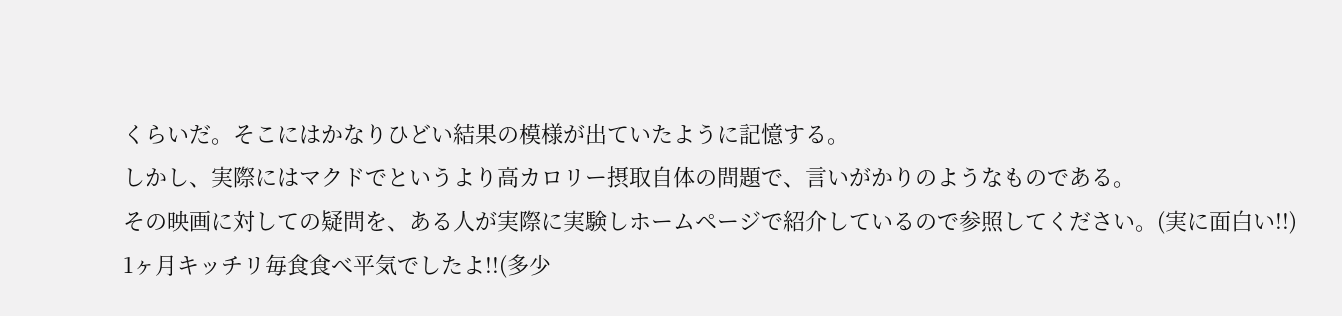くらいだ。そこにはかなりひどい結果の模様が出ていたように記憶する。
しかし、実際にはマクドでというより高カロリー摂取自体の問題で、言いがかりのようなものである。
その映画に対しての疑問を、ある人が実際に実験しホームページで紹介しているので参照してください。(実に面白い!!)
1ヶ月キッチリ毎食食べ平気でしたよ!!(多少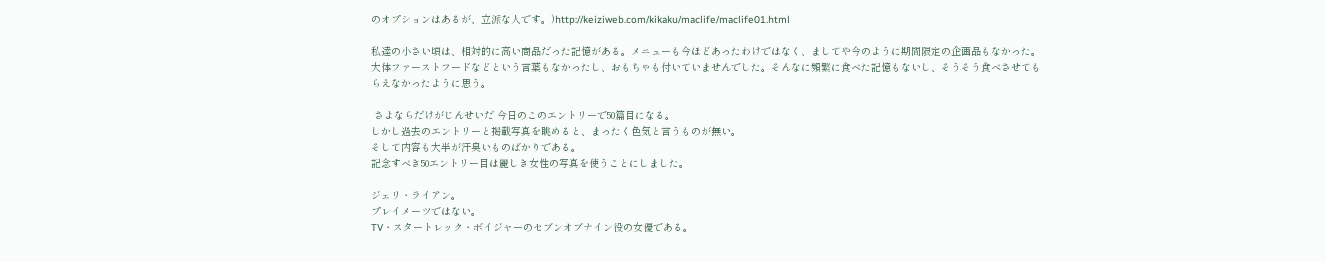のオプションはあるが、立派な人です。)http://keiziweb.com/kikaku/maclife/maclife01.html

私達の小さい頃は、相対的に高い商品だった記憶がある。メニューも今ほどあったわけではなく、ましてや今のように期間限定の企画品もなかった。大体ファーストフードなどという言葉もなかったし、おもちゃも付いていませんでした。そんなに頻繁に食べた記憶もないし、そうそう食べさせてもらえなかったように思う。

 さよならだけがじんせいだ 今日のこのエントリーで50篇目になる。
しかし過去のエントリーと掲載写真を眺めると、まったく色気と言うものが無い。
そして内容も大半が汗臭いものばかりである。
記念すべき50エントリー目は麗しき女性の写真を使うことにしました。

ジェリ・ライアン。
プレイメーツではない。
TV・スタートレック・ボイジャーのセブンオブナイン役の女優である。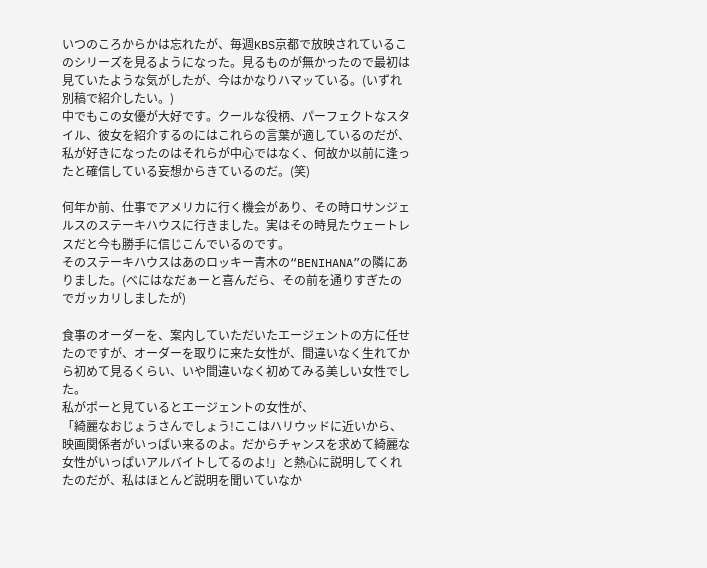いつのころからかは忘れたが、毎週KBS京都で放映されているこのシリーズを見るようになった。見るものが無かったので最初は見ていたような気がしたが、今はかなりハマッている。(いずれ別稿で紹介したい。)
中でもこの女優が大好です。クールな役柄、パーフェクトなスタイル、彼女を紹介するのにはこれらの言葉が適しているのだが、私が好きになったのはそれらが中心ではなく、何故か以前に逢ったと確信している妄想からきているのだ。(笑)

何年か前、仕事でアメリカに行く機会があり、その時ロサンジェルスのステーキハウスに行きました。実はその時見たウェートレスだと今も勝手に信じこんでいるのです。
そのステーキハウスはあのロッキー青木の“BENIHANA”の隣にありました。(べにはなだぁーと喜んだら、その前を通りすぎたのでガッカリしましたが)

食事のオーダーを、案内していただいたエージェントの方に任せたのですが、オーダーを取りに来た女性が、間違いなく生れてから初めて見るくらい、いや間違いなく初めてみる美しい女性でした。
私がポーと見ているとエージェントの女性が、
「綺麗なおじょうさんでしょう!ここはハリウッドに近いから、映画関係者がいっぱい来るのよ。だからチャンスを求めて綺麗な女性がいっぱいアルバイトしてるのよ!」と熱心に説明してくれたのだが、私はほとんど説明を聞いていなか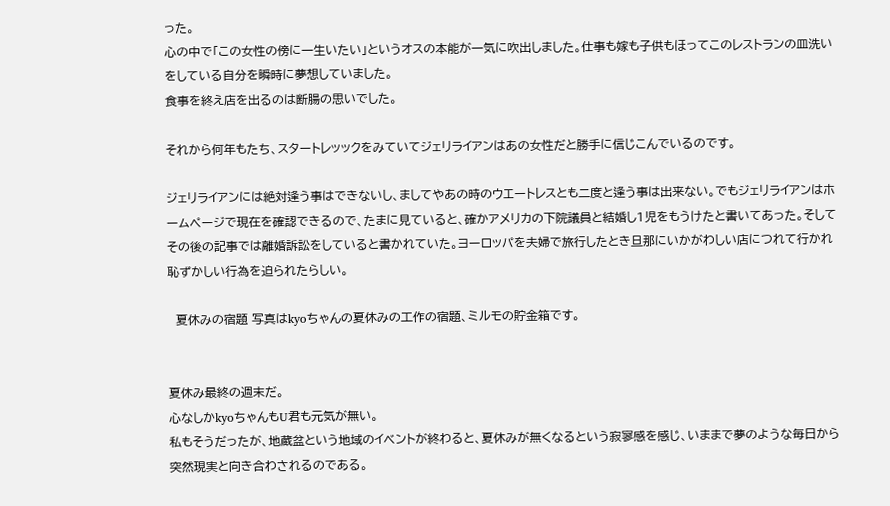った。
心の中で「この女性の傍に一生いたい」というオスの本能が一気に吹出しました。仕事も嫁も子供もほってこのレストランの皿洗いをしている自分を瞬時に夢想していました。
食事を終え店を出るのは断腸の思いでした。

それから何年もたち、スタートレッックをみていてジェリライアンはあの女性だと勝手に信じこんでいるのです。

ジェリライアンには絶対逢う事はできないし、ましてやあの時のウエートレスとも二度と逢う事は出来ない。でもジェリライアンはホームページで現在を確認できるので、たまに見ていると、確かアメリカの下院議員と結婚し1児をもうけたと書いてあった。そしてその後の記事では離婚訴訟をしていると書かれていた。ヨーロッパを夫婦で旅行したとき旦那にいかがわしい店につれて行かれ恥ずかしい行為を迫られたらしい。

  夏休みの宿題 写真はkyoちゃんの夏休みの工作の宿題、ミルモの貯金箱です。


夏休み最終の週末だ。
心なしかkyoちゃんもU君も元気が無い。
私もそうだったが、地蔵盆という地域のイベントが終わると、夏休みが無くなるという寂寥感を感じ、いままで夢のような毎日から突然現実と向き合わされるのである。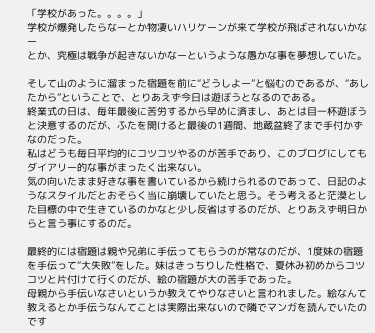「学校があった。。。。」
学校が爆発したらなーとか物凄いハリケーンが来て学校が飛ばされないかなー
とか、究極は戦争が起きないかなーというような愚かな事を夢想していた。

そして山のように溜まった宿題を前に“どうしよー”と悩むのであるが、“あしたから”ということで、とりあえず今日は遊ぼうとなるのである。
終業式の日は、毎年最後に苦労するから早めに済まし、あとは目一杯遊ぼうと決意するのだが、ふたを開けると最後の1週間、地蔵盆終了まで手付かずなのだった。
私はどうも毎日平均的にコツコツやるのが苦手であり、このブログにしてもダイアリー的な事がまったく出来ない。
気の向いたまま好きな事を書いているから続けられるのであって、日記のようなスタイルだとおそらく当に崩壊していたと思う。そう考えると茫漠とした目標の中で生きているのかなと少し反省はするのだが、とりあえず明日からと言う事にするのだ。

最終的には宿題は親や兄弟に手伝ってもらうのが常なのだが、1度妹の宿題を手伝って“大失敗”をした。妹はきっちりした性格で、夏休み初めからコツコツと片付けて行くのだが、絵の宿題が大の苦手であった。
母親から手伝いなさいというか教えてやりなさいと言われました。絵なんて教えるとか手伝うなんてことは実際出来ないので隣でマンガを読んでいたのです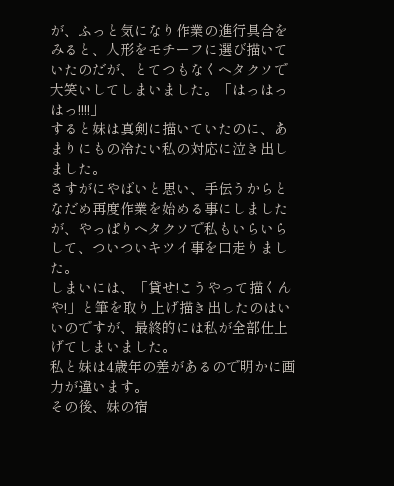が、ふっと気になり作業の進行具合をみると、人形をモチーフに選び描いていたのだが、とてつもなくヘタクソで大笑いしてしまいました。「はっはっはっ!!!!」
すると妹は真剣に描いていたのに、あまりにもの冷たい私の対応に泣き出しました。
さすがにやばいと思い、手伝うからとなだめ再度作業を始める事にしましたが、やっぱりヘタクソで私もいらいらして、ついついキツイ事を口走りました。
しまいには、「貸せ!こうやって描くんや!」と筆を取り上げ描き出したのはいいのですが、最終的には私が全部仕上げてしまいました。
私と妹は4歳年の差があるので明かに画力が違います。
その後、妹の宿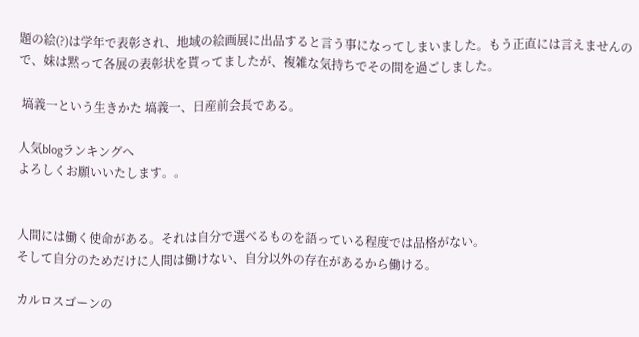題の絵(?)は学年で表彰され、地域の絵画展に出品すると言う事になってしまいました。もう正直には言えませんので、妹は黙って各展の表彰状を貰ってましたが、複雑な気持ちでその間を過ごしました。

 塙義一という生きかた 塙義一、日産前会長である。

人気blogランキングへ
よろしくお願いいたします。。


人間には働く使命がある。それは自分で選べるものを語っている程度では品格がない。
そして自分のためだけに人間は働けない、自分以外の存在があるから働ける。

カルロスゴーンの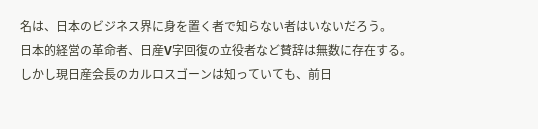名は、日本のビジネス界に身を置く者で知らない者はいないだろう。
日本的経営の革命者、日産V字回復の立役者など賛辞は無数に存在する。
しかし現日産会長のカルロスゴーンは知っていても、前日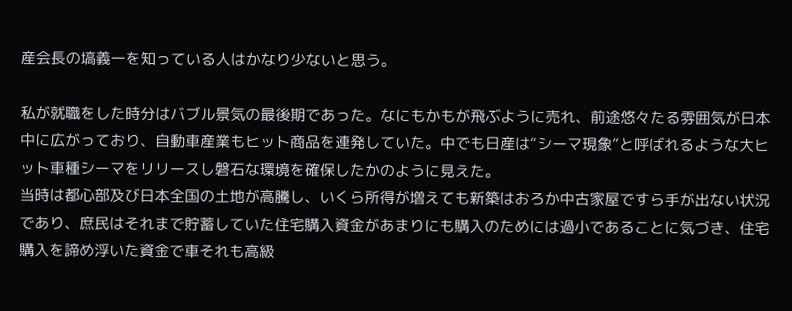産会長の塙義一を知っている人はかなり少ないと思う。

私が就職をした時分はバブル景気の最後期であった。なにもかもが飛ぶように売れ、前途悠々たる雰囲気が日本中に広がっており、自動車産業もヒット商品を連発していた。中でも日産は“シーマ現象”と呼ばれるような大ヒット車種シーマをリリースし磐石な環境を確保したかのように見えた。
当時は都心部及び日本全国の土地が高騰し、いくら所得が増えても新築はおろか中古家屋ですら手が出ない状況であり、庶民はそれまで貯蓄していた住宅購入資金があまりにも購入のためには過小であることに気づき、住宅購入を諦め浮いた資金で車それも高級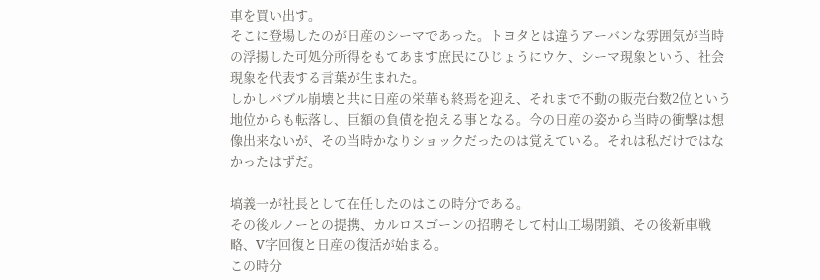車を買い出す。
そこに登場したのが日産のシーマであった。トヨタとは違うアーバンな雰囲気が当時の浮揚した可処分所得をもてあます庶民にひじょうにウケ、シーマ現象という、社会現象を代表する言葉が生まれた。
しかしバブル崩壊と共に日産の栄華も終焉を迎え、それまで不動の販売台数2位という地位からも転落し、巨額の負債を抱える事となる。今の日産の姿から当時の衝撃は想像出来ないが、その当時かなりショックだったのは覚えている。それは私だけではなかったはずだ。

塙義一が社長として在任したのはこの時分である。
その後ルノーとの提携、カルロスゴーンの招聘そして村山工場閉鎖、その後新車戦略、V字回復と日産の復活が始まる。
この時分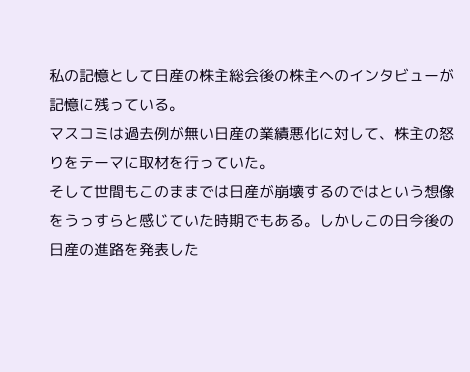私の記憶として日産の株主総会後の株主へのインタビューが記憶に残っている。
マスコミは過去例が無い日産の業績悪化に対して、株主の怒りをテーマに取材を行っていた。
そして世間もこのままでは日産が崩壊するのではという想像をうっすらと感じていた時期でもある。しかしこの日今後の日産の進路を発表した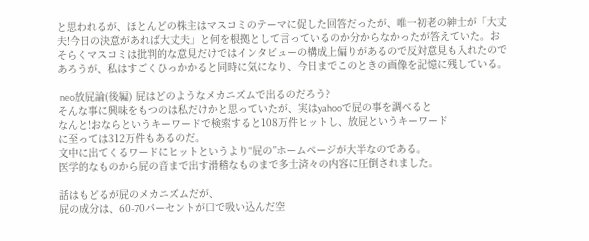と思われるが、ほとんどの株主はマスコミのテーマに促した回答だったが、唯一初老の紳士が「大丈夫!今日の決意があれば大丈夫」と何を根拠として言っているのか分からなかったが答えていた。おそらくマスコミは批判的な意見だけではインタビューの構成上偏りがあるので反対意見も入れたのであろうが、私はすごくひっかかると同時に気になり、今日までこのときの画像を記憶に残している。

 neo放屁論(後編) 屁はどのようなメカニズムで出るのだろう?
そんな事に興味をもつのは私だけかと思っていたが、実はyahooで屁の事を調べると
なんと!おならというキーワードで検索すると108万件ヒットし、放屁というキーワード
に至っては312万件もあるのだ。
文中に出てくるワードにヒットというより“屁の”ホームページが大半なのである。
医学的なものから屁の音まで出す滑稽なものまで多士済々の内容に圧倒されました。

話はもどるが屁のメカニズムだが、
屁の成分は、60-70パーセントが口で吸い込んだ空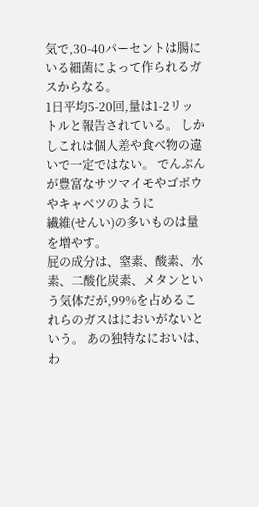気で,30-40パーセントは腸にいる細菌によって作られるガスからなる。
1日平均5-20回,量は1-2リットルと報告されている。 しかしこれは個人差や食べ物の違いで一定ではない。 でんぷんが豊富なサツマイモやゴボウやキャベツのように
繊維(せんい)の多いものは量を増やす。
屁の成分は、窒素、酸素、水素、二酸化炭素、メタンという気体だが,99%を占めるこれらのガスはにおいがないという。 あの独特なにおいは、わ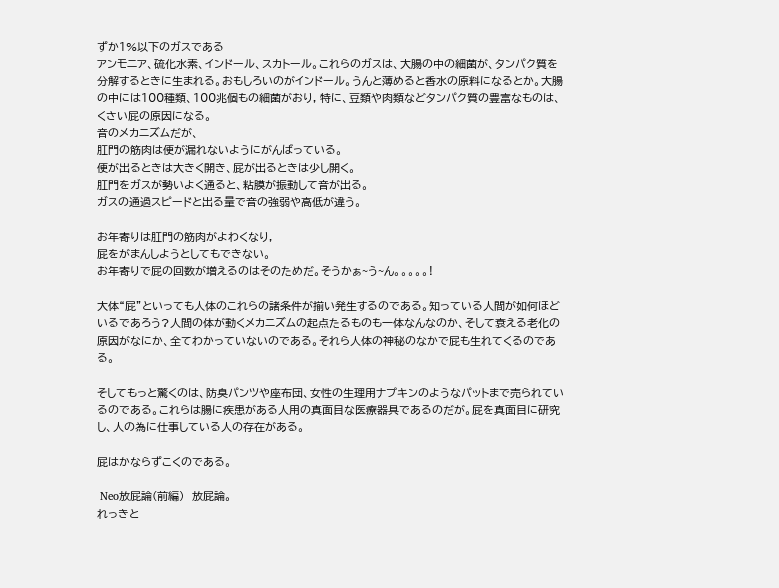ずか1%以下のガスである
アンモニア、硫化水素、インドール、スカトール。これらのガスは、大腸の中の細菌が、タンパク質を分解するときに生まれる。おもしろいのがインドール。うんと薄めると香水の原料になるとか。大腸の中には100種類、100兆個もの細菌がおり, 特に、豆類や肉類などタンパク質の豊富なものは、くさい屁の原因になる。
音のメカニズムだが、
肛門の筋肉は便が漏れないようにがんばっている。
便が出るときは大きく開き、屁が出るときは少し開く。
肛門をガスが勢いよく通ると、粘膜が振動して音が出る。
ガスの通過スピードと出る量で音の強弱や高低が違う。

お年寄りは肛門の筋肉がよわくなり,
屁をがまんしようとしてもできない。
お年寄りで屁の回数が増えるのはそのためだ。そうかぁ~う~ん。。。。。!

大体“屁”といっても人体のこれらの諸条件が揃い発生するのである。知っている人間が如何ほどいるであろう?人間の体が動くメカニズムの起点たるものも一体なんなのか、そして衰える老化の原因がなにか、全てわかっていないのである。それら人体の神秘のなかで屁も生れてくるのである。

そしてもっと驚くのは、防臭パンツや座布団、女性の生理用ナプキンのようなパットまで売られているのである。これらは腸に疾患がある人用の真面目な医療器具であるのだが。屁を真面目に研究し、人の為に仕事している人の存在がある。

屁はかならずこくのである。

 Neo放屁論(前編)  放屁論。
れっきと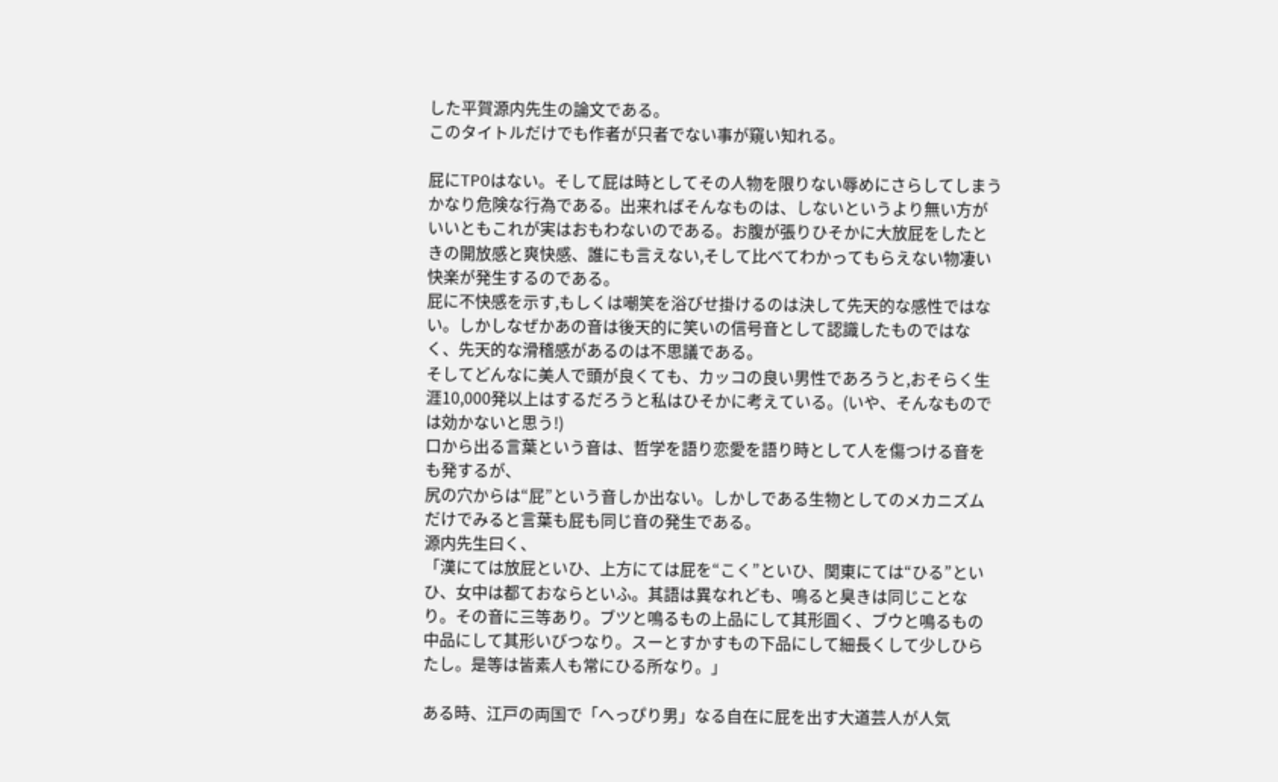した平賀源内先生の論文である。
このタイトルだけでも作者が只者でない事が窺い知れる。

屁にTPOはない。そして屁は時としてその人物を限りない辱めにさらしてしまうかなり危険な行為である。出来ればそんなものは、しないというより無い方がいいともこれが実はおもわないのである。お腹が張りひそかに大放屁をしたときの開放感と爽快感、誰にも言えない,そして比べてわかってもらえない物凄い快楽が発生するのである。
屁に不快感を示す,もしくは嘲笑を浴びせ掛けるのは決して先天的な感性ではない。しかしなぜかあの音は後天的に笑いの信号音として認識したものではなく、先天的な滑稽感があるのは不思議である。
そしてどんなに美人で頭が良くても、カッコの良い男性であろうと,おそらく生涯10,000発以上はするだろうと私はひそかに考えている。(いや、そんなものでは効かないと思う!)
口から出る言葉という音は、哲学を語り恋愛を語り時として人を傷つける音をも発するが、
尻の穴からは“屁”という音しか出ない。しかしである生物としてのメカニズムだけでみると言葉も屁も同じ音の発生である。
源内先生曰く、
「漢にては放屁といひ、上方にては屁を“こく”といひ、関東にては“ひる”といひ、女中は都ておならといふ。其語は異なれども、鳴ると臭きは同じことなり。その音に三等あり。ブツと鳴るもの上品にして其形圓く、ブウと鳴るもの中品にして其形いびつなり。スーとすかすもの下品にして細長くして少しひらたし。是等は皆素人も常にひる所なり。」

ある時、江戸の両国で「へっぴり男」なる自在に屁を出す大道芸人が人気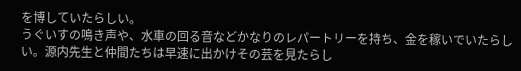を博していたらしい。
うぐいすの鳴き声や、水車の回る音などかなりのレパートリーを持ち、金を稼いでいたらしい。源内先生と仲間たちは早速に出かけその芸を見たらし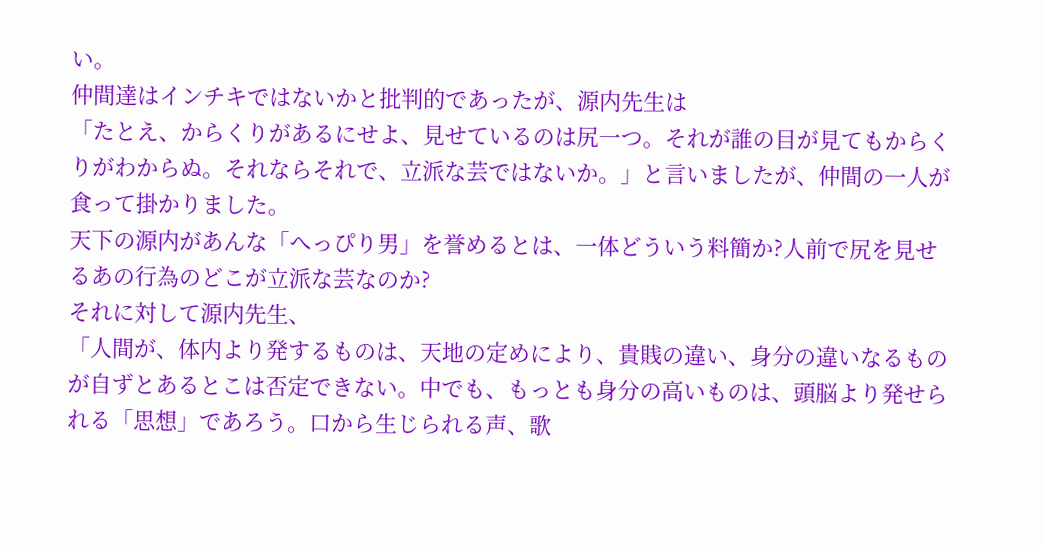い。
仲間達はインチキではないかと批判的であったが、源内先生は
「たとえ、からくりがあるにせよ、見せているのは尻一つ。それが誰の目が見てもからくりがわからぬ。それならそれで、立派な芸ではないか。」と言いましたが、仲間の一人が食って掛かりました。
天下の源内があんな「へっぴり男」を誉めるとは、一体どういう料簡か?人前で尻を見せるあの行為のどこが立派な芸なのか?
それに対して源内先生、
「人間が、体内より発するものは、天地の定めにより、貴賎の違い、身分の違いなるものが自ずとあるとこは否定できない。中でも、もっとも身分の高いものは、頭脳より発せられる「思想」であろう。口から生じられる声、歌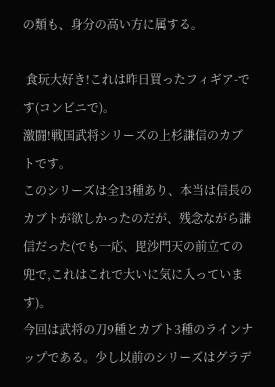の類も、身分の高い方に属する。

 食玩大好き!これは昨日買ったフィギア-です(コンビニで)。
激闘!戦国武将シリーズの上杉謙信のカブトです。
このシリーズは全13種あり、本当は信長のカブトが欲しかったのだが、残念ながら謙信だった(でも一応、毘沙門天の前立ての兜で,これはこれで大いに気に入っています)。
今回は武将の刀9種とカブト3種のラインナップである。少し以前のシリーズはグラデ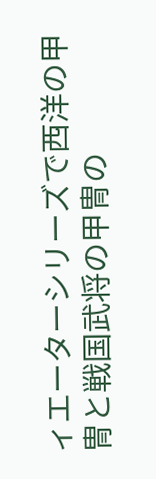ィエーターシリーズで西洋の甲冑と戦国武将の甲冑の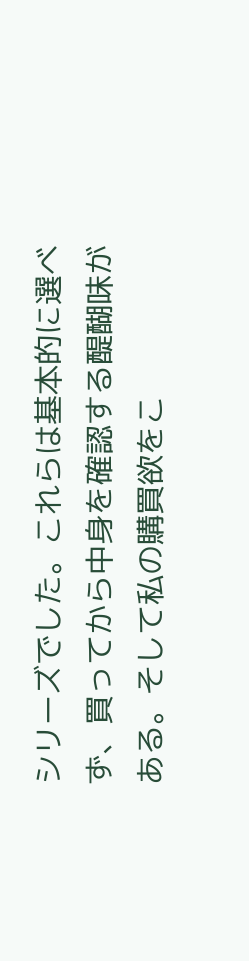シリーズでした。これらは基本的に選べず、買ってから中身を確認する醍醐味がある。そして私の購買欲をこ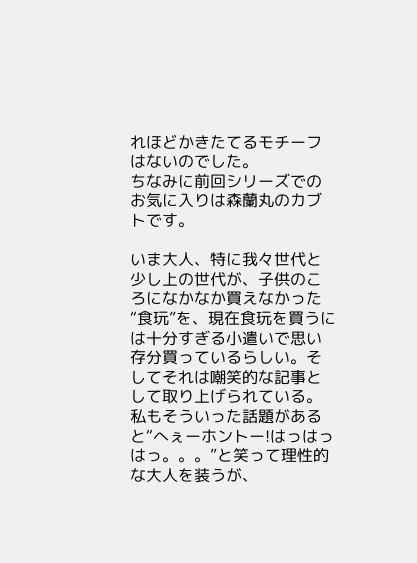れほどかきたてるモチーフはないのでした。
ちなみに前回シリーズでのお気に入りは森蘭丸のカブトです。

いま大人、特に我々世代と少し上の世代が、子供のころになかなか買えなかった“食玩”を、現在食玩を買うには十分すぎる小遣いで思い存分買っているらしい。そしてそれは嘲笑的な記事として取り上げられている。
私もそういった話題があると“へぇーホントー!はっはっはっ。。。”と笑って理性的な大人を装うが、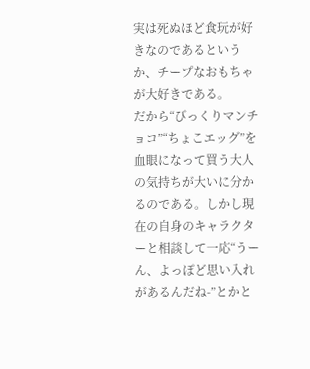実は死ぬほど食玩が好きなのであるというか、チープなおもちゃが大好きである。
だから“びっくりマンチョコ”“ちょこエッグ”を血眼になって買う大人の気持ちが大いに分かるのである。しかし現在の自身のキャラクターと相談して一応“うーん、よっぽど思い入れがあるんだね-”とかと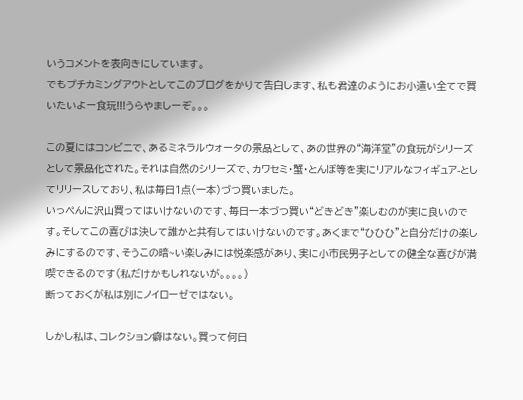いうコメントを表向きにしています。
でもプチカミングアウトとしてこのブログをかりて告白します、私も君達のようにお小遣い全てで買いたいよー食玩!!!うらやましーぞ。。。

この夏にはコンビニで、あるミネラルウォータの景品として、あの世界の“海洋堂”の食玩がシリーズとして景品化された。それは自然のシリーズで、カワセミ・蟹・とんぼ等を実にリアルなフィギュア-としてリリースしており、私は毎日1点(一本)づつ買いました。
いっぺんに沢山買ってはいけないのです、毎日一本づつ買い“どきどき”楽しむのが実に良いのです。そしてこの喜びは決して誰かと共有してはいけないのです。あくまで“ひひひ”と自分だけの楽しみにするのです、そうこの暗~い楽しみには悦楽感があり、実に小市民男子としての健全な喜びが満喫できるのです(私だけかもしれないが。。。。)
断っておくが私は別にノイローゼではない。

しかし私は、コレクション癖はない。買って何日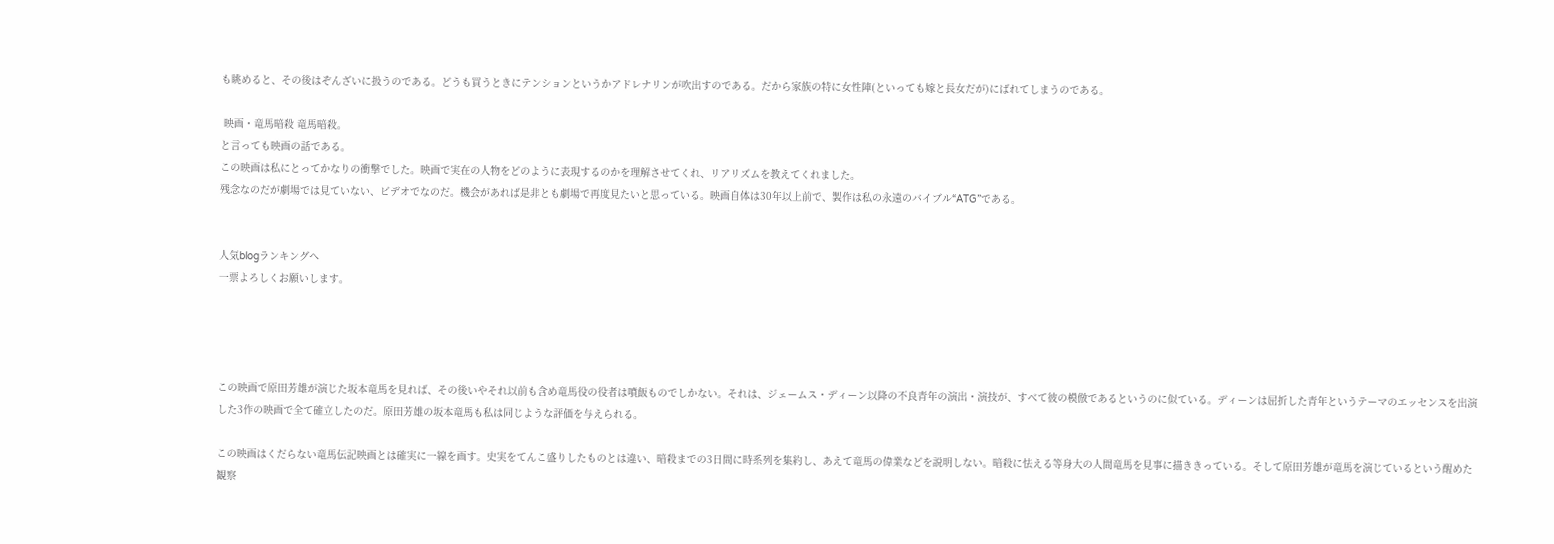も眺めると、その後はぞんざいに扱うのである。どうも買うときにテンションというかアドレナリンが吹出すのである。だから家族の特に女性陣(といっても嫁と長女だが)にばれてしまうのである。

 映画・竜馬暗殺 竜馬暗殺。
と言っても映画の話である。
この映画は私にとってかなりの衝撃でした。映画で実在の人物をどのように表現するのかを理解させてくれ、リアリズムを教えてくれました。
残念なのだが劇場では見ていない、ビデオでなのだ。機会があれば是非とも劇場で再度見たいと思っている。映画自体は30年以上前で、製作は私の永遠のバイブル“ATG”である。


人気blogランキングへ
一票よろしくお願いします。




この映画で原田芳雄が演じた坂本竜馬を見れば、その後いやそれ以前も含め竜馬役の役者は噴飯ものでしかない。それは、ジェームス・ディーン以降の不良青年の演出・演技が、すべて彼の模倣であるというのに似ている。ディーンは屈折した青年というテーマのエッセンスを出演した3作の映画で全て確立したのだ。原田芳雄の坂本竜馬も私は同じような評価を与えられる。

この映画はくだらない竜馬伝記映画とは確実に一線を画す。史実をてんこ盛りしたものとは違い、暗殺までの3日間に時系列を集約し、あえて竜馬の偉業などを説明しない。暗殺に怯える等身大の人間竜馬を見事に描ききっている。そして原田芳雄が竜馬を演じているという醒めた観察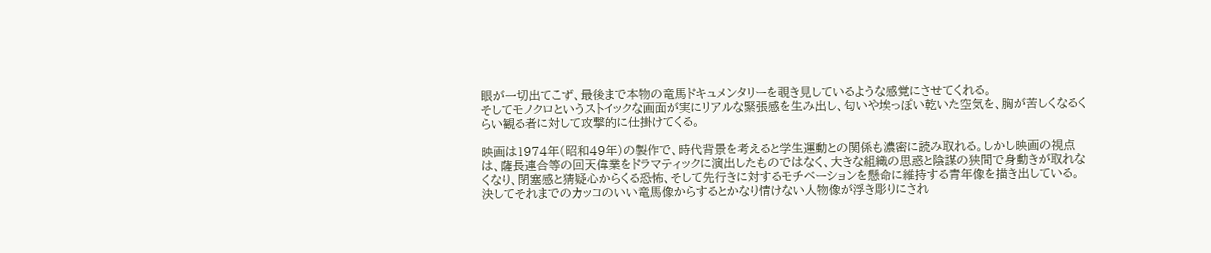眼が一切出てこず、最後まで本物の竜馬ドキュメンタリーを覗き見しているような感覚にさせてくれる。
そしてモノクロというストイックな画面が実にリアルな緊張感を生み出し、匂いや埃っぽい乾いた空気を、胸が苦しくなるくらい観る者に対して攻撃的に仕掛けてくる。

映画は1974年(昭和49年)の製作で、時代背景を考えると学生運動との関係も濃密に読み取れる。しかし映画の視点は、薩長連合等の回天偉業をドラマティックに演出したものではなく、大きな組織の思惑と陰謀の狭間で身動きが取れなくなり、閉塞感と猜疑心からくる恐怖、そして先行きに対するモチベーションを懸命に維持する青年像を描き出している。決してそれまでのカッコのいい竜馬像からするとかなり情けない人物像が浮き彫りにされ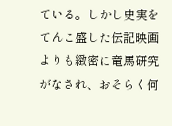ている。しかし史実をてんこ盛した伝記映画よりも緻密に竜馬研究がなされ、おそらく何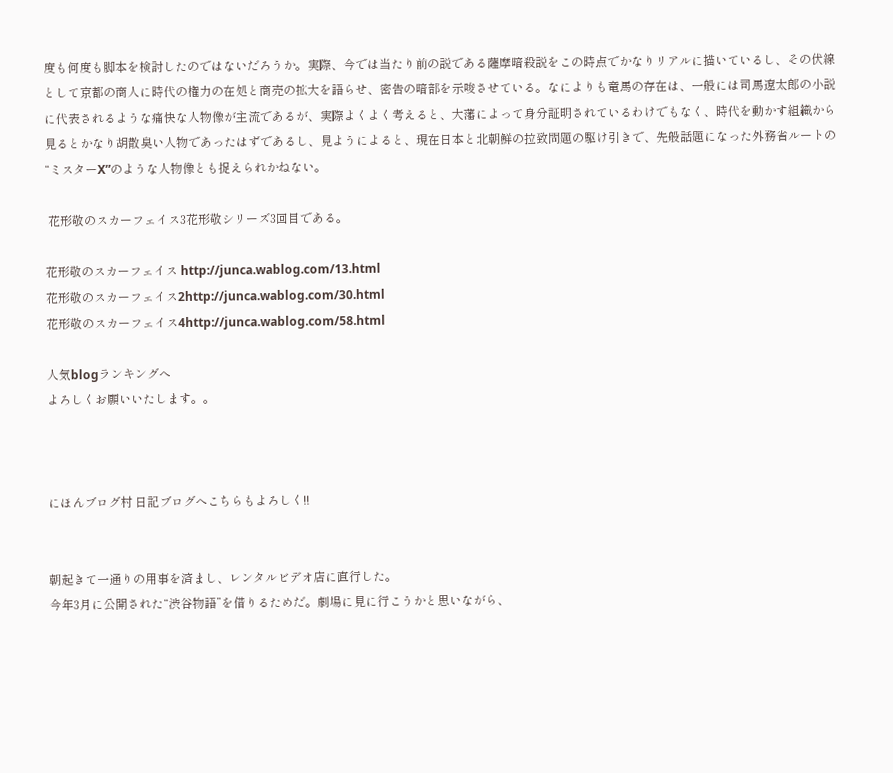度も何度も脚本を検討したのではないだろうか。実際、今では当たり前の説である薩摩暗殺説をこの時点でかなりリアルに描いているし、その伏線として京都の商人に時代の権力の在処と商売の拡大を語らせ、密告の暗部を示唆させている。なによりも竜馬の存在は、一般には司馬遼太郎の小説に代表されるような痛快な人物像が主流であるが、実際よくよく考えると、大藩によって身分証明されているわけでもなく、時代を動かす組織から見るとかなり胡散臭い人物であったはずであるし、見ようによると、現在日本と北朝鮮の拉致問題の駆け引きで、先般話題になった外務省ルートの“ミスターX”のような人物像とも捉えられかねない。

 花形敬のスカーフェイス3花形敬シリーズ3回目である。

花形敬のスカーフェイス http://junca.wablog.com/13.html
花形敬のスカーフェイス2http://junca.wablog.com/30.html
花形敬のスカーフェイス4http://junca.wablog.com/58.html

人気blogランキングへ
よろしくお願いいたします。。



にほんブログ村 日記ブログへこちらもよろしく!!


朝起きて一通りの用事を済まし、レンタルビデオ店に直行した。
今年3月に公開された“渋谷物語”を借りるためだ。劇場に見に行こうかと思いながら、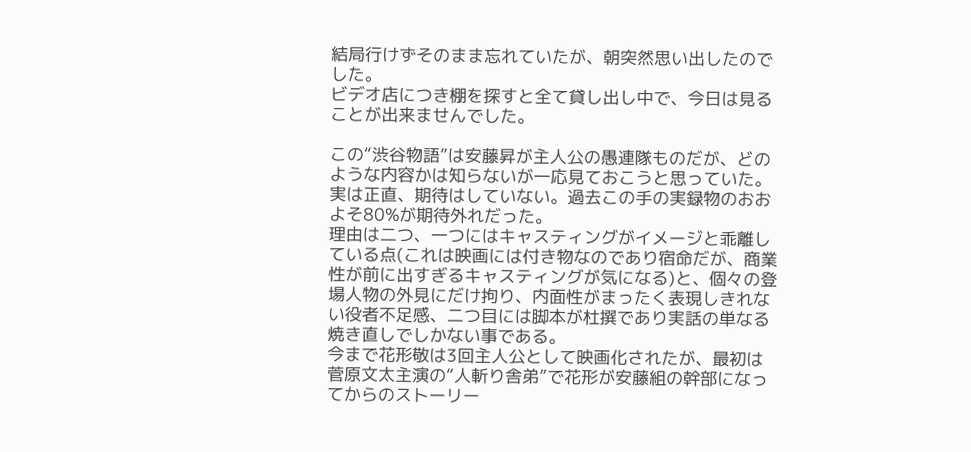結局行けずそのまま忘れていたが、朝突然思い出したのでした。
ビデオ店につき棚を探すと全て貸し出し中で、今日は見ることが出来ませんでした。

この“渋谷物語”は安藤昇が主人公の愚連隊ものだが、どのような内容かは知らないが一応見ておこうと思っていた。
実は正直、期待はしていない。過去この手の実録物のおおよそ80%が期待外れだった。
理由は二つ、一つにはキャスティングがイメージと乖離している点(これは映画には付き物なのであり宿命だが、商業性が前に出すぎるキャスティングが気になる)と、個々の登場人物の外見にだけ拘り、内面性がまったく表現しきれない役者不足感、二つ目には脚本が杜撰であり実話の単なる焼き直しでしかない事である。
今まで花形敬は3回主人公として映画化されたが、最初は菅原文太主演の“人斬り舎弟”で花形が安藤組の幹部になってからのストーリー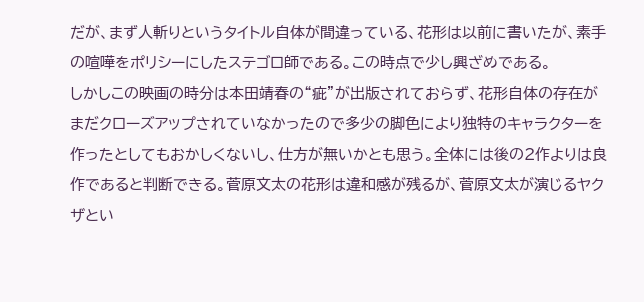だが、まず人斬りというタイトル自体が間違っている、花形は以前に書いたが、素手の喧嘩をポリシーにしたステゴロ師である。この時点で少し興ざめである。
しかしこの映画の時分は本田靖春の“疵”が出版されておらず、花形自体の存在がまだクローズアップされていなかったので多少の脚色により独特のキャラクターを作ったとしてもおかしくないし、仕方が無いかとも思う。全体には後の2作よりは良作であると判断できる。菅原文太の花形は違和感が残るが、菅原文太が演じるヤクザとい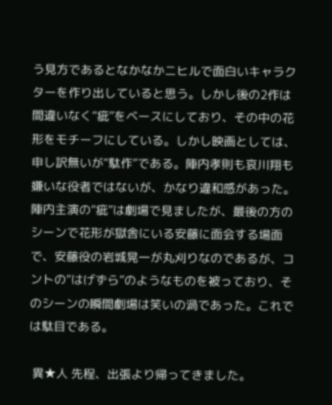う見方であるとなかなかニヒルで面白いキャラクターを作り出していると思う。しかし後の2作は間違いなく“疵”をベースにしており、その中の花形をモチーフにしている。しかし映画としては、申し訳無いが“駄作”である。陣内孝則も哀川翔も嫌いな役者ではないが、かなり違和感があった。陣内主演の“疵”は劇場で見ましたが、最後の方のシーンで花形が獄舎にいる安藤に面会する場面で、安藤役の岩城晃一が丸刈りなのであるが、コントの“はげずら”のようなものを被っており、そのシーンの瞬間劇場は笑いの渦であった。これでは駄目である。

 異★人 先程、出張より帰ってきました。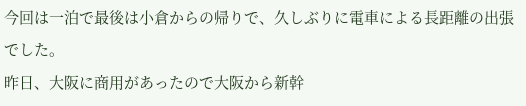今回は一泊で最後は小倉からの帰りで、久しぶりに電車による長距離の出張でした。
昨日、大阪に商用があったので大阪から新幹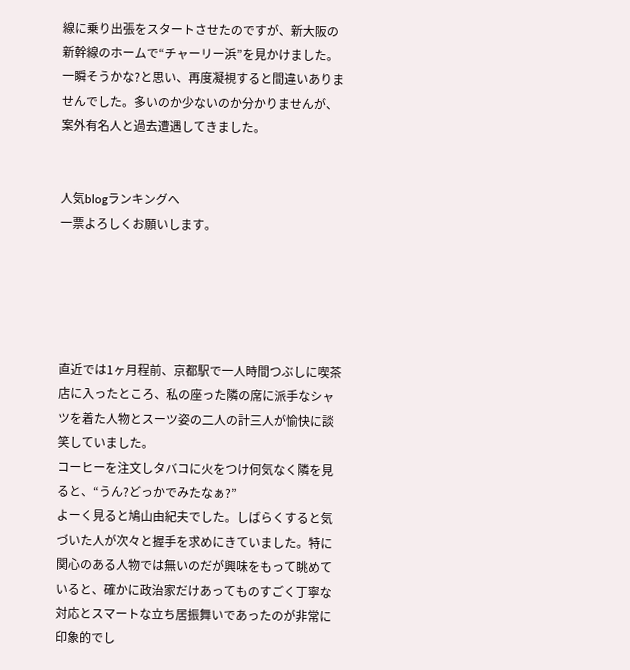線に乗り出張をスタートさせたのですが、新大阪の新幹線のホームで“チャーリー浜”を見かけました。一瞬そうかな?と思い、再度凝視すると間違いありませんでした。多いのか少ないのか分かりませんが、案外有名人と過去遭遇してきました。


人気blogランキングへ
一票よろしくお願いします。





直近では1ヶ月程前、京都駅で一人時間つぶしに喫茶店に入ったところ、私の座った隣の席に派手なシャツを着た人物とスーツ姿の二人の計三人が愉快に談笑していました。
コーヒーを注文しタバコに火をつけ何気なく隣を見ると、“うん?どっかでみたなぁ?”
よーく見ると鳩山由紀夫でした。しばらくすると気づいた人が次々と握手を求めにきていました。特に関心のある人物では無いのだが興味をもって眺めていると、確かに政治家だけあってものすごく丁寧な対応とスマートな立ち居振舞いであったのが非常に印象的でし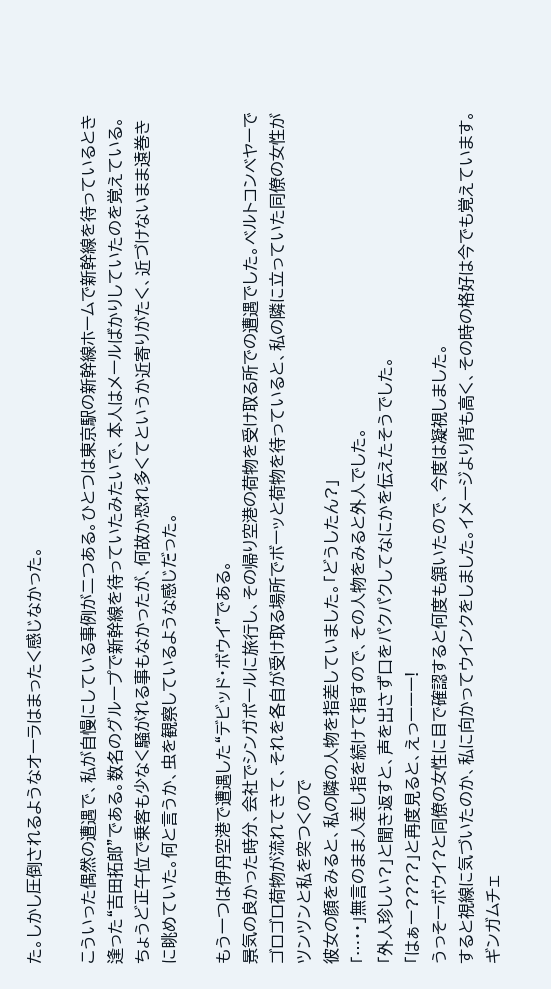た。しかし圧倒されるようなオーラはまったく感じなかった。

こういった偶然の遭遇で、私が自慢にしている事例が二つある。ひとつは東京駅の新幹線ホームで新幹線を待っているとき逢った“吉田拓郎”である。数名のグループで新幹線を待っていたみたいで、本人はメールばかりしていたのを覚えている。ちょうど正午位で乗客も少なく騒がれる事もなかったが、何故か恐れ多くてというか近寄りがたく、近づけないまま遠巻きに眺めていた。何と言うか、虫を観察しているような感じだった。

もう一つは伊丹空港で遭遇した“デビッド・ボウイ”である。
景気の良かった時分、会社でシンガポールに旅行し、その帰り空港の荷物を受け取る所での遭遇でした。ベルトコンベヤーでゴロゴロ荷物が流れてきて、それを各自が受け取る場所でボーッと荷物を待っていると、私の隣に立っていた同僚の女性がツンツンと私を突つくので
彼女の顔をみると、私の隣の人物を指差していました。「どうしたん?」
「…・・」無言のまま人差し指を続けて指すので、その人物をみると外人でした。
「外人珍しい?」と聞き返すと、声を出さず口をパクパクしてなにかを伝えたそうでした。
「はぁー????」と再度見ると、えっーーー!
うっそーボウイ?と同僚の女性に目で確認すると何度も頷いたので、今度は凝視しました。
すると視線に気づいたのか、私に向かってウインクをしました。イメージより背も高く、その時の格好は今でも覚えています。ギンガムチェ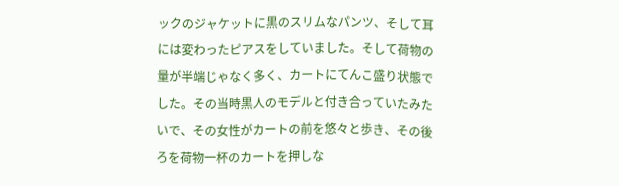ックのジャケットに黒のスリムなパンツ、そして耳には変わったピアスをしていました。そして荷物の量が半端じゃなく多く、カートにてんこ盛り状態でした。その当時黒人のモデルと付き合っていたみたいで、その女性がカートの前を悠々と歩き、その後ろを荷物一杯のカートを押しな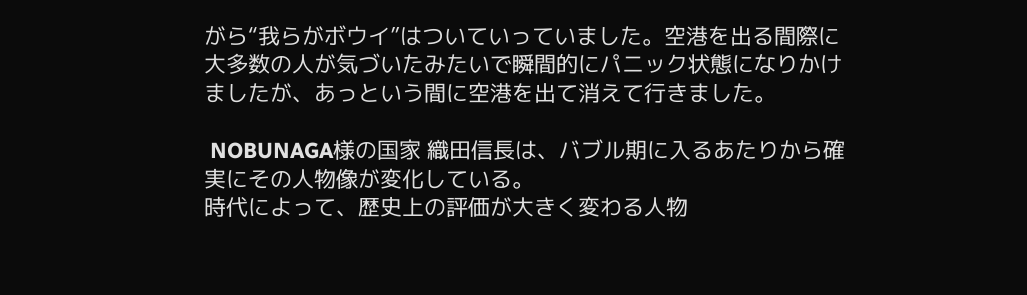がら“我らがボウイ”はついていっていました。空港を出る間際に大多数の人が気づいたみたいで瞬間的にパニック状態になりかけましたが、あっという間に空港を出て消えて行きました。

 NOBUNAGA様の国家 織田信長は、バブル期に入るあたりから確実にその人物像が変化している。
時代によって、歴史上の評価が大きく変わる人物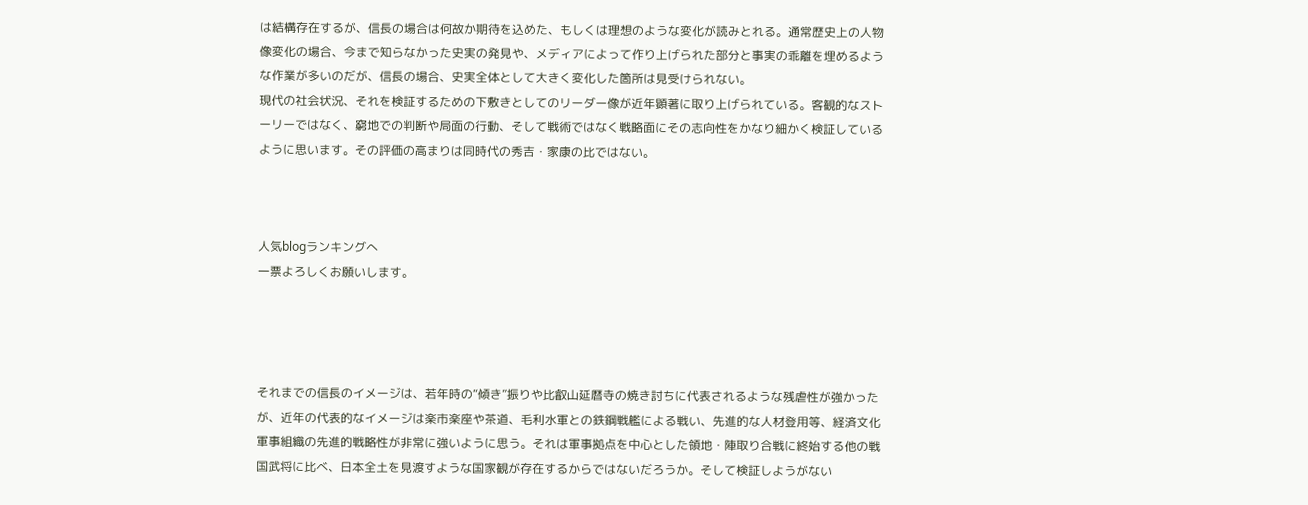は結構存在するが、信長の場合は何故か期待を込めた、もしくは理想のような変化が読みとれる。通常歴史上の人物像変化の場合、今まで知らなかった史実の発見や、メディアによって作り上げられた部分と事実の乖離を埋めるような作業が多いのだが、信長の場合、史実全体として大きく変化した箇所は見受けられない。
現代の社会状況、それを検証するための下敷きとしてのリーダー像が近年顕著に取り上げられている。客観的なストーリーではなく、窮地での判断や局面の行動、そして戦術ではなく戦略面にその志向性をかなり細かく検証しているように思います。その評価の高まりは同時代の秀吉・家康の比ではない。



人気blogランキングへ
一票よろしくお願いします。




それまでの信長のイメージは、若年時の“傾き”振りや比叡山延暦寺の焼き討ちに代表されるような残虐性が強かったが、近年の代表的なイメージは楽市楽座や茶道、毛利水軍との鉄鋼戦艦による戦い、先進的な人材登用等、経済文化軍事組織の先進的戦略性が非常に強いように思う。それは軍事拠点を中心とした領地・陣取り合戦に終始する他の戦国武将に比べ、日本全土を見渡すような国家観が存在するからではないだろうか。そして検証しようがない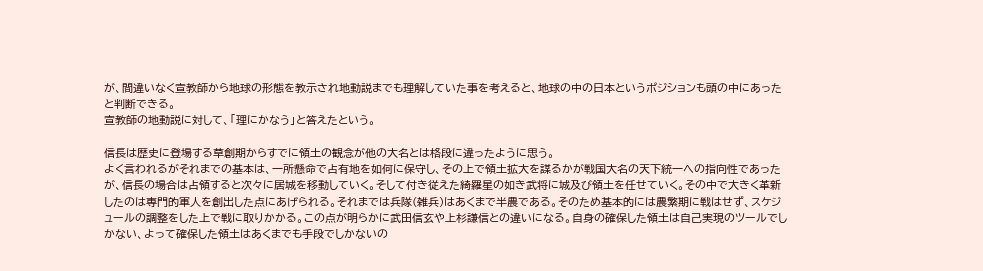が、間違いなく宣教師から地球の形態を教示され地動説までも理解していた事を考えると、地球の中の日本というポジションも頭の中にあったと判断できる。
宣教師の地動説に対して、「理にかなう」と答えたという。

信長は歴史に登場する草創期からすでに領土の観念が他の大名とは格段に違ったように思う。
よく言われるがそれまでの基本は、一所懸命で占有地を如何に保守し、その上で領土拡大を謀るかが戦国大名の天下統一への指向性であったが、信長の場合は占領すると次々に居城を移動していく。そして付き従えた綺羅星の如き武将に城及び領土を任せていく。その中で大きく革新したのは専門的軍人を創出した点にあげられる。それまでは兵隊(雑兵)はあくまで半農である。そのため基本的には農繁期に戦はせず、スケジュールの調整をした上で戦に取りかかる。この点が明らかに武田信玄や上杉謙信との違いになる。自身の確保した領土は自己実現のツールでしかない、よって確保した領土はあくまでも手段でしかないの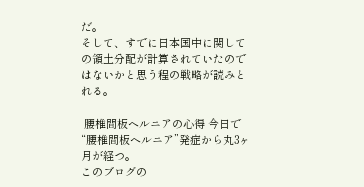だ。
そして、すでに日本国中に関しての領土分配が計算されていたのではないかと思う程の戦略が読みとれる。

 腰椎間板ヘルニアの心得 今日で“腰椎間板ヘルニア”発症から丸3ヶ月が経つ。
このブログの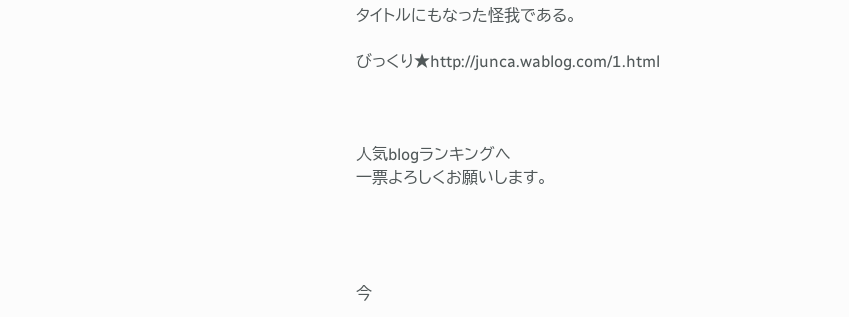タイトルにもなった怪我である。

びっくり★http://junca.wablog.com/1.html



人気blogランキングへ
一票よろしくお願いします。




今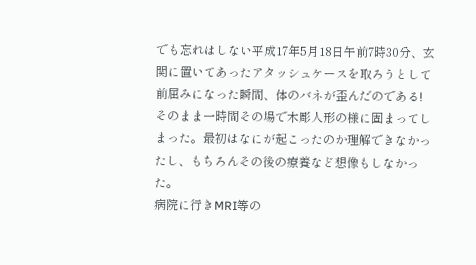でも忘れはしない平成17年5月18日午前7時30分、玄関に置いてあったアタッシュケースを取ろうとして前屈みになった瞬間、体のバネが歪んだのである!
そのまま一時間その場で木彫人形の様に固まってしまった。最初はなにが起こったのか理解できなかったし、もちろんその後の療養など想像もしなかった。
病院に行きMRI等の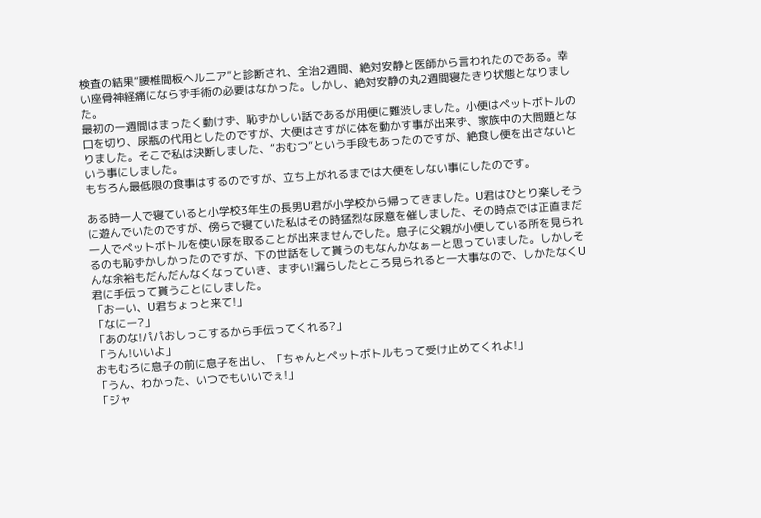検査の結果“腰椎間板ヘルニア”と診断され、全治2週間、絶対安静と医師から言われたのである。幸い座骨神経痛にならず手術の必要はなかった。しかし、絶対安静の丸2週間寝たきり状態となりました。
最初の一週間はまったく動けず、恥ずかしい話であるが用便に難渋しました。小便はペットボトルの口を切り、尿瓶の代用としたのですが、大便はさすがに体を動かす事が出来ず、家族中の大問題となりました。そこで私は決断しました、“おむつ”という手段もあったのですが、絶食し便を出さないという事にしました。
もちろん最低限の食事はするのですが、立ち上がれるまでは大便をしない事にしたのです。

ある時一人で寝ていると小学校3年生の長男U君が小学校から帰ってきました。U君はひとり楽しそうに遊んでいたのですが、傍らで寝ていた私はその時猛烈な尿意を催しました、その時点では正直まだ一人でペットボトルを使い尿を取ることが出来ませんでした。息子に父親が小便している所を見られるのも恥ずかしかったのですが、下の世話をして貰うのもなんかなぁーと思っていました。しかしそんな余裕もだんだんなくなっていき、まずい!漏らしたところ見られると一大事なので、しかたなくU君に手伝って貰うことにしました。
「おーい、U君ちょっと来て!」
「なにー?」
「あのな!パパおしっこするから手伝ってくれる?」
「うん!いいよ」
おもむろに息子の前に息子を出し、「ちゃんとペットボトルもって受け止めてくれよ!」
「うん、わかった、いつでもいいでぇ!」
「ジャ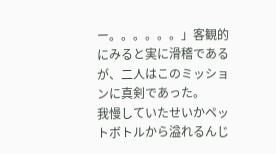ー。。。。。。」客観的にみると実に滑稽であるが、二人はこのミッションに真剣であった。
我慢していたせいかペットボトルから溢れるんじ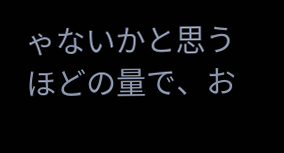ゃないかと思うほどの量で、お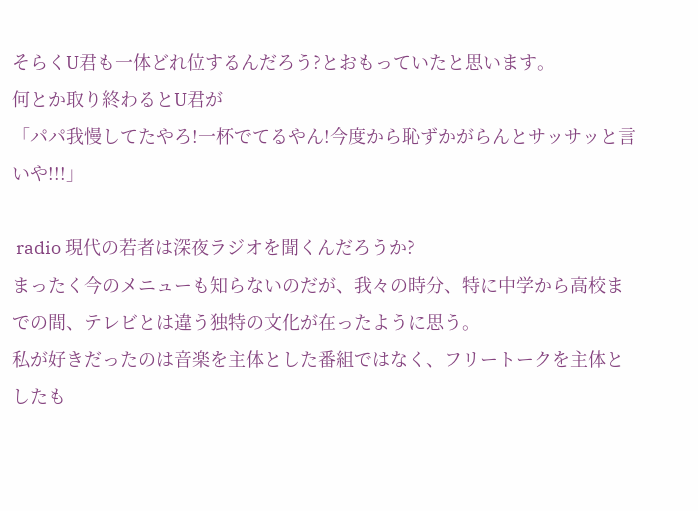そらくU君も一体どれ位するんだろう?とおもっていたと思います。
何とか取り終わるとU君が
「パパ我慢してたやろ!一杯でてるやん!今度から恥ずかがらんとサッサッと言いや!!!」

 radio 現代の若者は深夜ラジオを聞くんだろうか?
まったく今のメニューも知らないのだが、我々の時分、特に中学から高校までの間、テレビとは違う独特の文化が在ったように思う。
私が好きだったのは音楽を主体とした番組ではなく、フリートークを主体としたも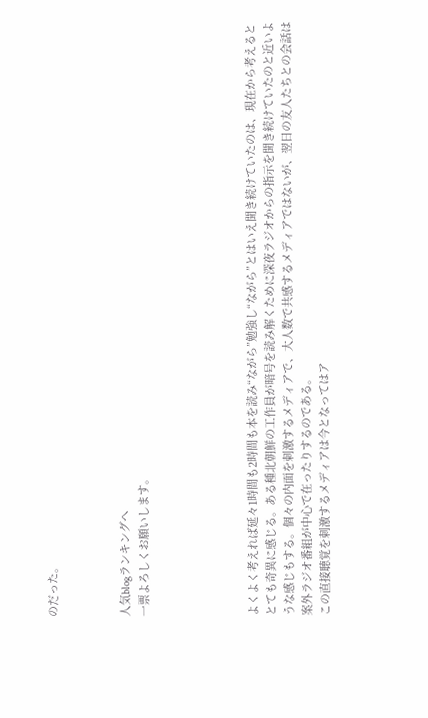のだった。



人気blogランキングへ
一票よろしくお願いします。





よくよく考えれば延々1時間も2時間も本を読み“ながら”勉強し“ながら”とはいえ聞き続けていたのは、現在から考えるととても奇異に感じる。ある種北朝鮮の工作員が暗号を読み解くために深夜ラジオからの指示を聞き続けていたのと近いような感じもする。個々の内面を刺激するメディアで、大人数で共感するメディアではないが、翌日の友人たちとの会話は案外ラジオ番組が中心で在ったりするのである。
この直接聴覚を刺激するメディアは今となってはア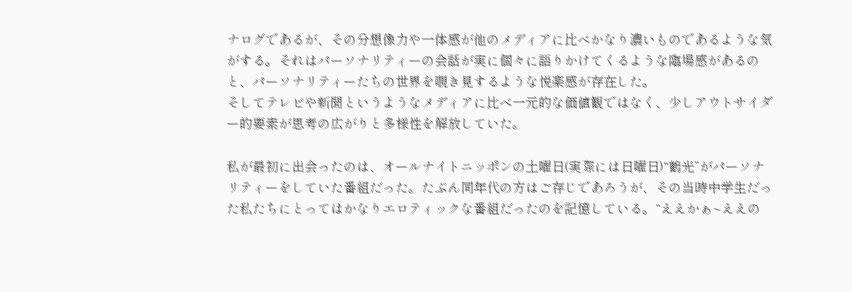ナログであるが、その分想像力や一体感が他のメディアに比べかなり濃いものであるような気がする。それはパーソナリティーの会話が実に個々に語りかけてくるような臨場感があるのと、パーソナリティーたちの世界を覗き見するような悦楽感が存在した。
そしてテレビや新聞というようなメディアに比べ一元的な価値観ではなく、少しアウトサイダー的要素が思考の広がりと多様性を解放していた。

私が最初に出会ったのは、オールナイトニッポンの土曜日(実際には日曜日)“鶴光”がパーソナリティーをしていた番組だった。たぶん同年代の方はご存じであろうが、その当時中学生だった私たちにとってはかなりエロティックな番組だったのを記憶している。“ええかぁ~ええの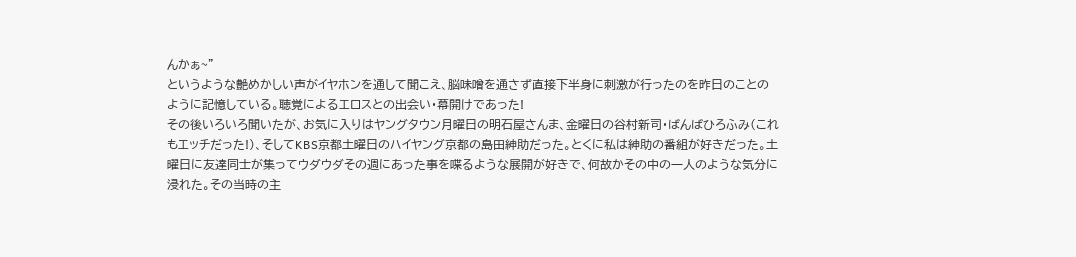んかぁ~”
というような艶めかしい声がイヤホンを通して聞こえ、脳味噌を通さず直接下半身に刺激が行ったのを昨日のことのように記憶している。聴覚によるエロスとの出会い・幕開けであった!
その後いろいろ聞いたが、お気に入りはヤングタウン月曜日の明石屋さんま、金曜日の谷村新司・ばんばひろふみ(これもエッチだった!)、そしてKBS京都土曜日のハイヤング京都の島田紳助だった。とくに私は紳助の番組が好きだった。土曜日に友達同士が集ってウダウダその週にあった事を喋るような展開が好きで、何故かその中の一人のような気分に浸れた。その当時の主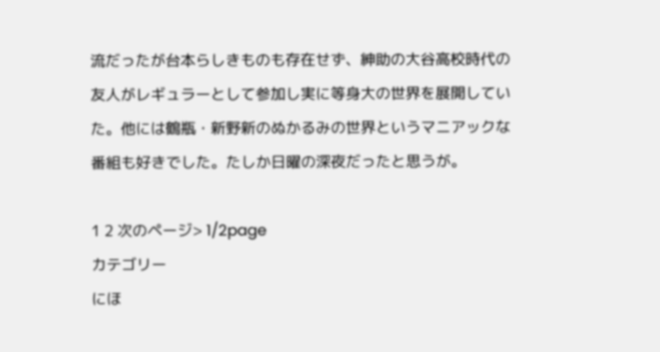流だったが台本らしきものも存在せず、紳助の大谷高校時代の友人がレギュラーとして参加し実に等身大の世界を展開していた。他には鶴瓶・新野新のぬかるみの世界というマニアックな番組も好きでした。たしか日曜の深夜だったと思うが。

1 2 次のページ> 1/2page
カテゴリー
にほ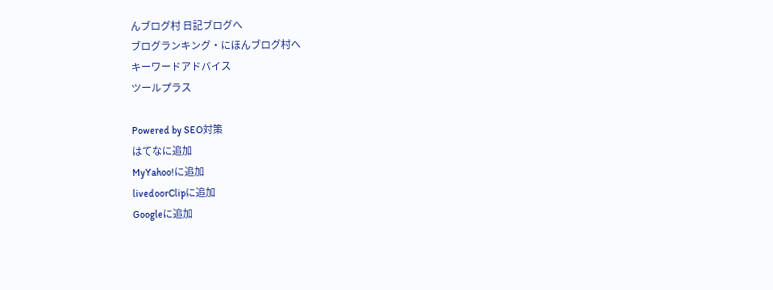んブログ村 日記ブログへ
ブログランキング・にほんブログ村へ
キーワードアドバイス
ツールプラス

Powered by SEO対策
はてなに追加
MyYahoo!に追加
livedoorClipに追加
Googleに追加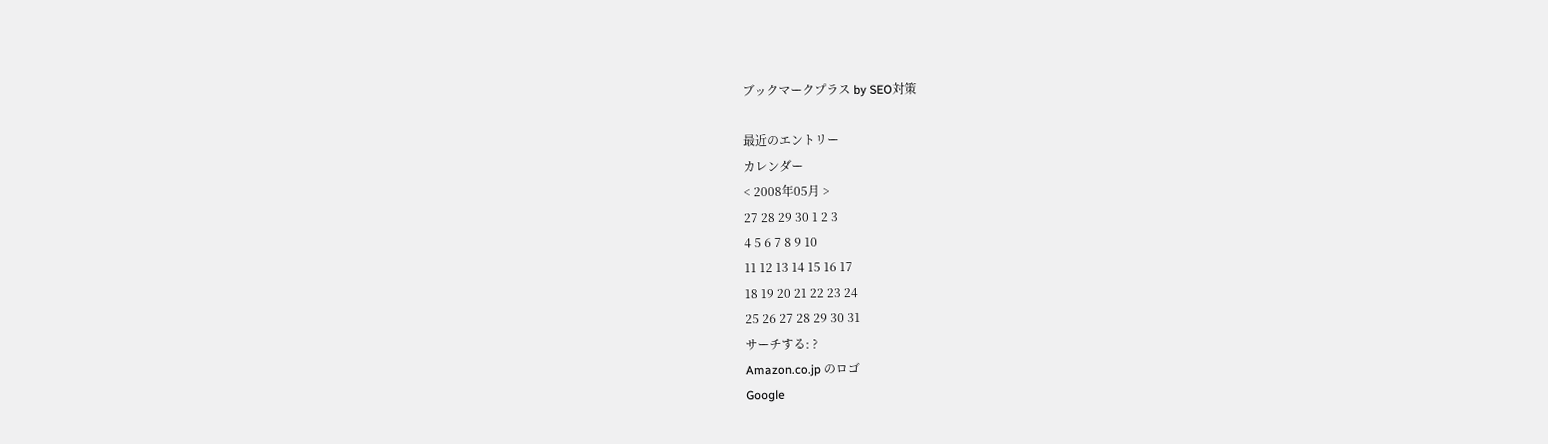ブックマークプラス by SEO対策

最近のエントリー
カレンダー
< 2008年05月 >
27 28 29 30 1 2 3
4 5 6 7 8 9 10
11 12 13 14 15 16 17
18 19 20 21 22 23 24
25 26 27 28 29 30 31
サーチする: ?
Amazon.co.jp のロゴ
Google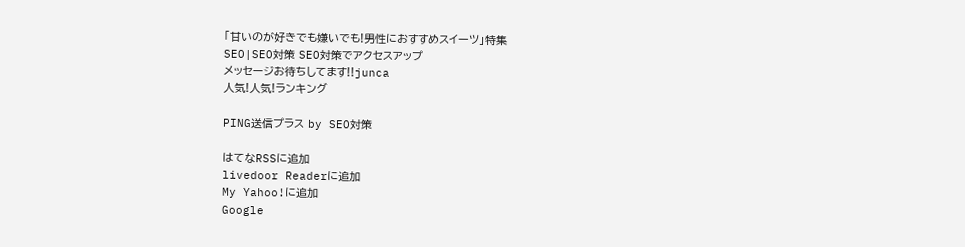「甘いのが好きでも嫌いでも!男性におすすめスイーツ」特集
SEO|SEO対策 SEO対策でアクセスアップ
メッセージお待ちしてます!!junca
人気!人気!ランキング

PING送信プラス by SEO対策

はてなRSSに追加
livedoor Readerに追加
My Yahoo!に追加
Google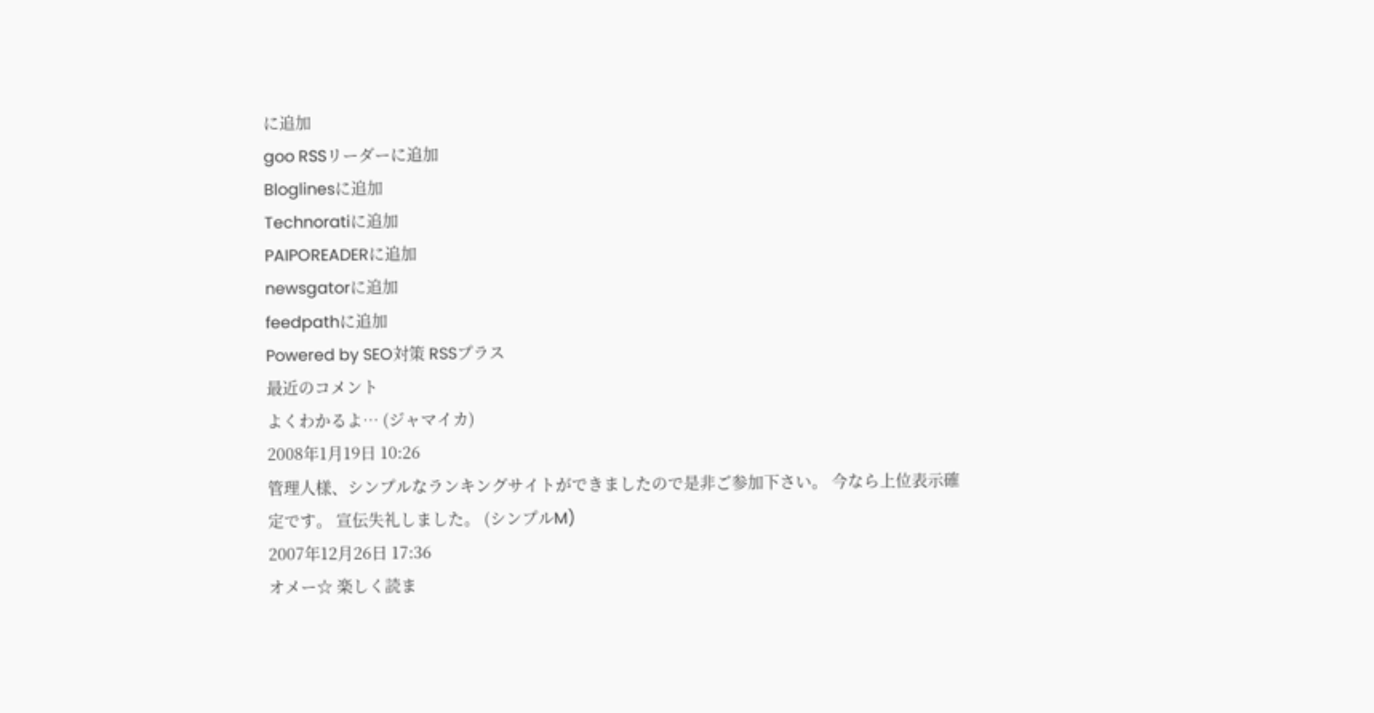に追加
goo RSSリーダーに追加
Bloglinesに追加
Technoratiに追加
PAIPOREADERに追加
newsgatorに追加
feedpathに追加
Powered by SEO対策 RSSプラス
最近のコメント
よくわかるよ… (ジャマイカ)
2008年1月19日 10:26
管理人様、シンプルなランキングサイトができましたので是非ご参加下さい。 今なら上位表示確定です。 宣伝失礼しました。 (シンプルM)
2007年12月26日 17:36
オメー☆ 楽しく読ま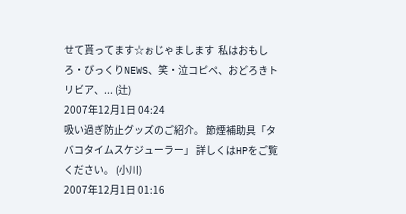せて貰ってます☆ぉじゃまします  私はおもしろ・びっくりNEWS、笑・泣コピペ、おどろきトリビア、... (辻)
2007年12月1日 04:24
吸い過ぎ防止グッズのご紹介。 節煙補助具「タバコタイムスケジューラー」 詳しくはHPをご覧ください。 (小川)
2007年12月1日 01:16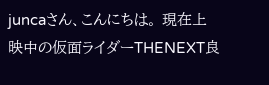juncaさん、こんにちは。 現在上映中の仮面ライダーTHENEXT良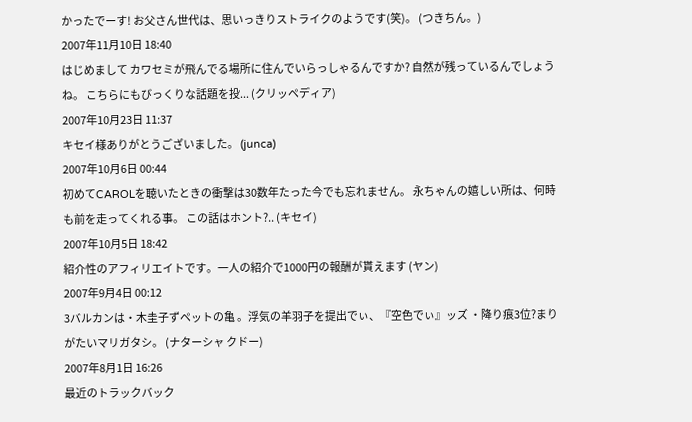かったでーす! お父さん世代は、思いっきりストライクのようです(笑)。 (つきちん。)
2007年11月10日 18:40
はじめまして カワセミが飛んでる場所に住んでいらっしゃるんですか? 自然が残っているんでしょうね。 こちらにもびっくりな話題を投... (クリッペディア)
2007年10月23日 11:37
キセイ様ありがとうございました。 (junca)
2007年10月6日 00:44
初めてCAROLを聴いたときの衝撃は30数年たった今でも忘れません。 永ちゃんの嬉しい所は、何時も前を走ってくれる事。 この話はホント?.. (キセイ)
2007年10月5日 18:42
紹介性のアフィリエイトです。一人の紹介で1000円の報酬が貰えます (ヤン)
2007年9月4日 00:12
3バルカンは・木圭子ずペットの亀 。浮気の羊羽子を提出でぃ、『空色でぃ』ッズ ・降り痕3位?まりがたいマリガタシ。 (ナターシャ クドー)
2007年8月1日 16:26
最近のトラックバック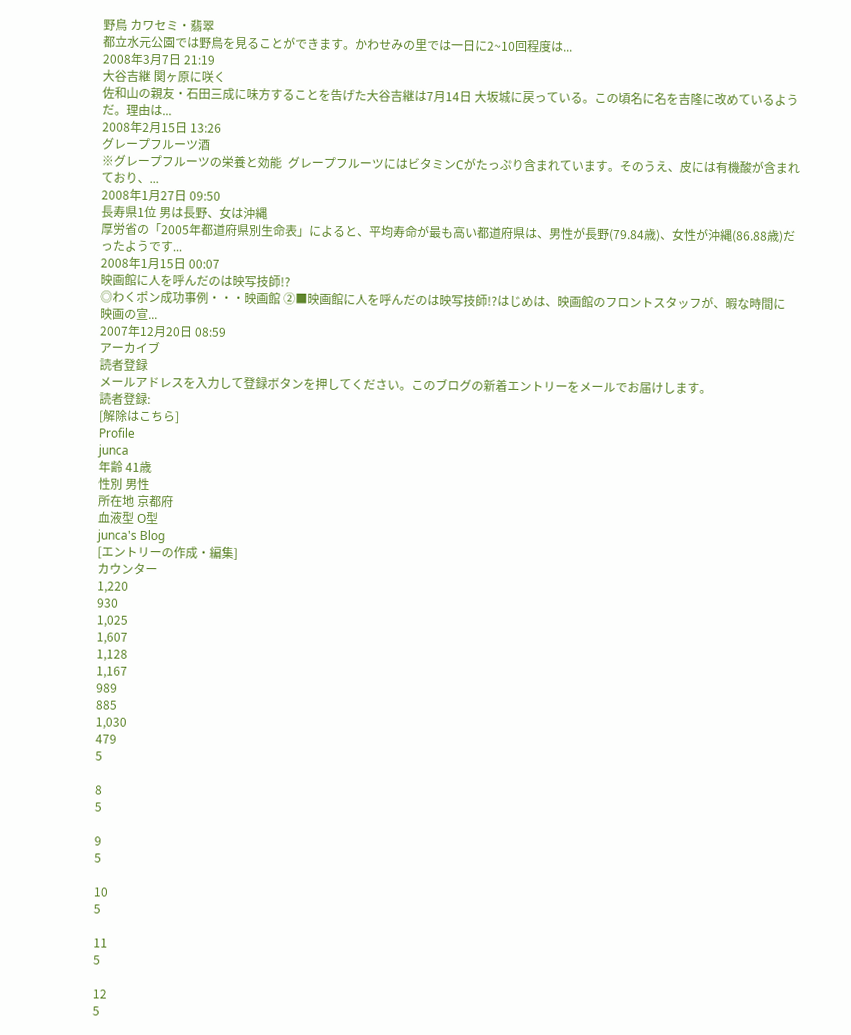野鳥 カワセミ・翡翠
都立水元公園では野鳥を見ることができます。かわせみの里では一日に2~10回程度は...
2008年3月7日 21:19
大谷吉継 関ヶ原に咲く
佐和山の親友・石田三成に味方することを告げた大谷吉継は7月14日 大坂城に戻っている。この頃名に名を吉隆に改めているようだ。理由は...
2008年2月15日 13:26
グレープフルーツ酒
※グレープフルーツの栄養と効能  グレープフルーツにはビタミンCがたっぷり含まれています。そのうえ、皮には有機酸が含まれており、...
2008年1月27日 09:50
長寿県1位 男は長野、女は沖縄
厚労省の「2005年都道府県別生命表」によると、平均寿命が最も高い都道府県は、男性が長野(79.84歳)、女性が沖縄(86.88歳)だったようです...
2008年1月15日 00:07
映画館に人を呼んだのは映写技師!?
◎わくポン成功事例・・・映画館 ②■映画館に人を呼んだのは映写技師!?はじめは、映画館のフロントスタッフが、暇な時間に 映画の宣...
2007年12月20日 08:59
アーカイブ
読者登録
メールアドレスを入力して登録ボタンを押してください。このブログの新着エントリーをメールでお届けします。
読者登録:
[解除はこちら]
Profile
junca
年齢 41歳
性別 男性
所在地 京都府
血液型 O型
junca's Blog
[エントリーの作成・編集]
カウンター
1,220
930
1,025
1,607
1,128
1,167
989
885
1,030
479
5

8
5

9
5

10
5

11
5

12
5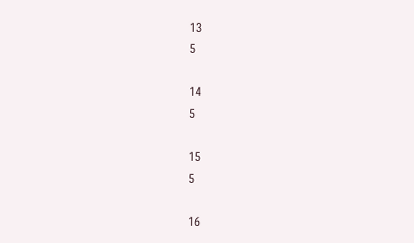13
5

14
5

15
5

16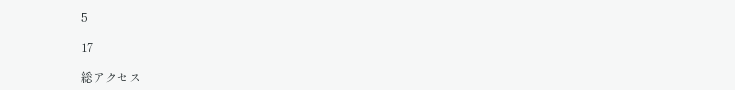5

17

総アクセス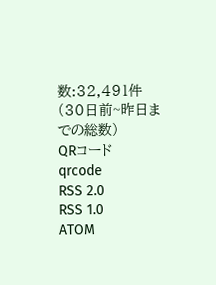数:32,491件
(30日前~昨日までの総数)
QRコード
qrcode
RSS 2.0
RSS 1.0
ATOM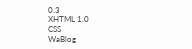0.3
XHTML 1.0
CSS
WaBlog